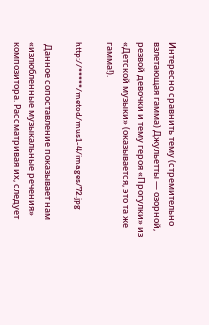Интересно сравнить тему (стремительно взлетающая гамма) Джульетты — озорной, резвой девочки и тему героя «Прогулки» из «Детской музыки» (оказывается, это та же гамма!).

http://*****/metod/mus1-4/images/72.jpg

 Данное сопоставление показывает нам «излюбленные музыкальные речения» композитора. Рассматривая их, следует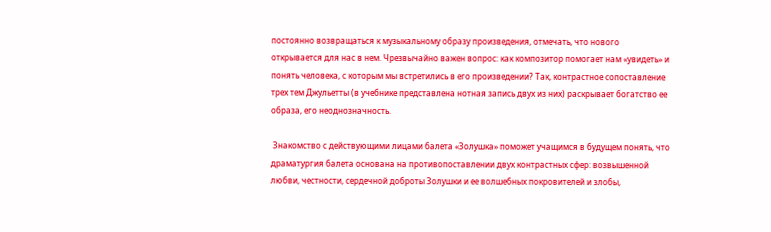постоянно возвращаться к музыкальному образу произведения, отмечать, что нового открывается для нас в нем. Чрезвычайно важен вопрос: как композитор помогает нам «увидеть» и понять человека, с которым мы встретились в его произведении? Так, контрастное сопоставление трех тем Джульетты (в учебнике представлена нотная запись двух из них) раскрывает богатство ее образа, его неоднозначность.

 Знакомство с действующими лицами балета «Золушка» поможет учащимся в будущем понять, что драматургия балета основана на противопоставлении двух контрастных сфер: возвышенной любви, честности, сердечной доброты Золушки и ее волшебных покровителей и злобы,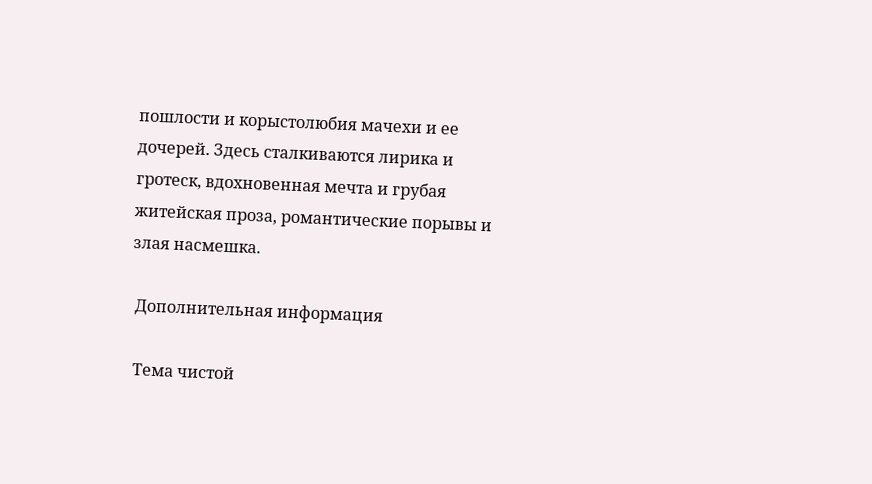пошлости и корыстолюбия мачехи и ее дочерей. Здесь сталкиваются лирика и гротеск, вдохновенная мечта и грубая житейская проза, романтические порывы и злая насмешка.

 Дополнительная информация

 Тема чистой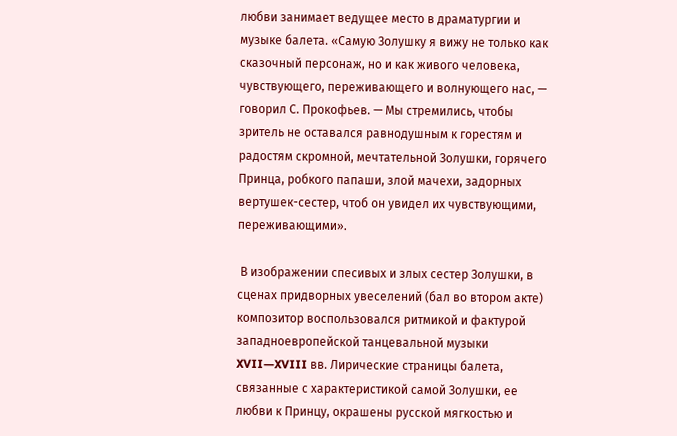любви занимает ведущее место в драматургии и музыке балета. «Самую Золушку я вижу не только как сказочный персонаж, но и как живого человека, чувствующего, переживающего и волнующего нас, — говорил С. Прокофьев. — Мы стремились, чтобы зритель не оставался равнодушным к горестям и радостям скромной, мечтательной Золушки, горячего Принца, робкого папаши, злой мачехи, задорных вертушек-сестер, чтоб он увидел их чувствующими, переживающими».

 В изображении спесивых и злых сестер Золушки, в сценах придворных увеселений (бал во втором акте) композитор воспользовался ритмикой и фактурой западноевропейской танцевальной музыки XVII—XVIII вв. Лирические страницы балета, связанные с характеристикой самой Золушки, ее любви к Принцу, окрашены русской мягкостью и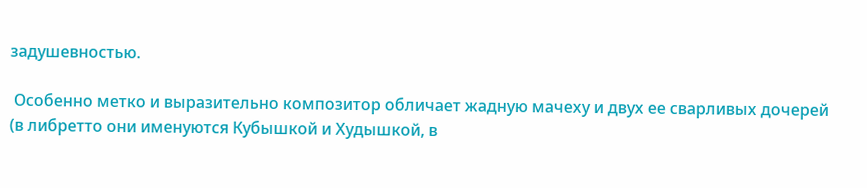задушевностью.

 Особенно метко и выразительно композитор обличает жадную мачеху и двух ее сварливых дочерей (в либретто они именуются Кубышкой и Худышкой, в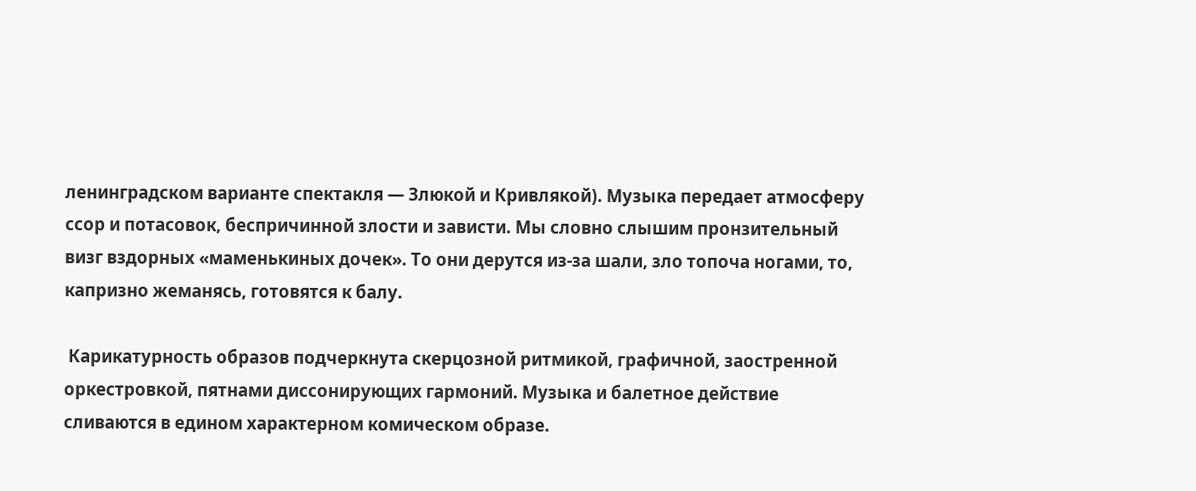ленинградском варианте спектакля — Злюкой и Кривлякой). Музыка передает атмосферу ссор и потасовок, беспричинной злости и зависти. Мы словно слышим пронзительный визг вздорных «маменькиных дочек». То они дерутся из-за шали, зло топоча ногами, то, капризно жеманясь, готовятся к балу.

 Карикатурность образов подчеркнута скерцозной ритмикой, графичной, заостренной оркестровкой, пятнами диссонирующих гармоний. Музыка и балетное действие сливаются в едином характерном комическом образе.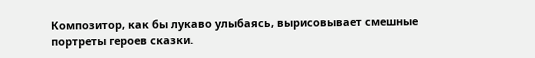Композитор, как бы лукаво улыбаясь, вырисовывает смешные портреты героев сказки.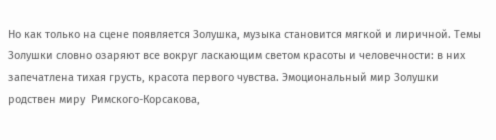Но как только на сцене появляется Золушка, музыка становится мягкой и лиричной. Темы Золушки словно озаряют все вокруг ласкающим светом красоты и человечности: в них запечатлена тихая грусть, красота первого чувства. Эмоциональный мир Золушки родствен миру  Римского-Корсакова,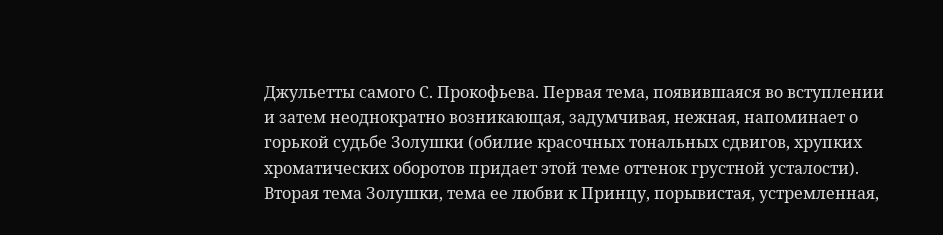Джульетты самого С. Прокофьева. Первая тема, появившаяся во вступлении и затем неоднократно возникающая, задумчивая, нежная, напоминает о горькой судьбе Золушки (обилие красочных тональных сдвигов, хрупких хроматических оборотов придает этой теме оттенок грустной усталости). Вторая тема Золушки, тема ее любви к Принцу, порывистая, устремленная,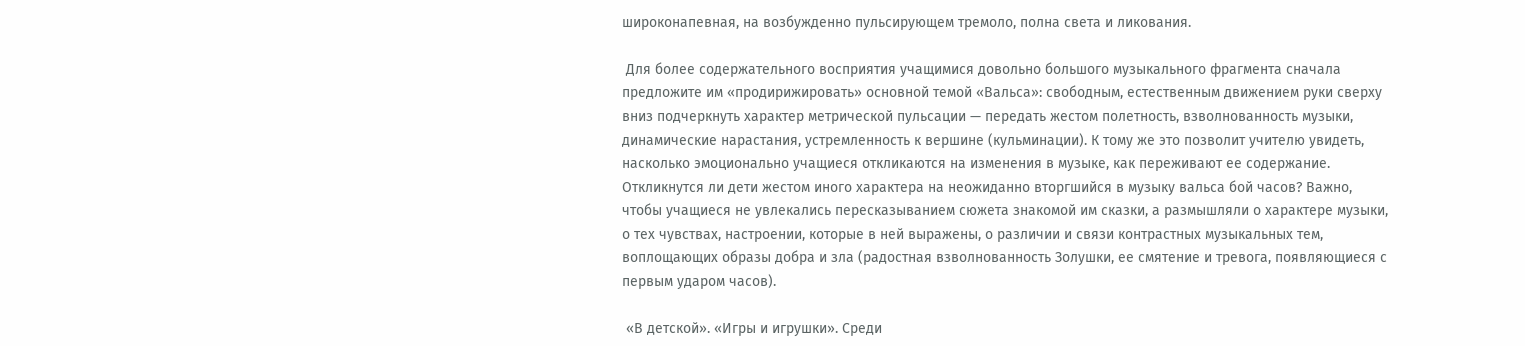широконапевная, на возбужденно пульсирующем тремоло, полна света и ликования.

 Для более содержательного восприятия учащимися довольно большого музыкального фрагмента сначала предложите им «продирижировать» основной темой «Вальса»: свободным, естественным движением руки сверху вниз подчеркнуть характер метрической пульсации — передать жестом полетность, взволнованность музыки, динамические нарастания, устремленность к вершине (кульминации). К тому же это позволит учителю увидеть, насколько эмоционально учащиеся откликаются на изменения в музыке, как переживают ее содержание. Откликнутся ли дети жестом иного характера на неожиданно вторгшийся в музыку вальса бой часов? Важно, чтобы учащиеся не увлекались пересказыванием сюжета знакомой им сказки, а размышляли о характере музыки, о тех чувствах, настроении, которые в ней выражены, о различии и связи контрастных музыкальных тем, воплощающих образы добра и зла (радостная взволнованность Золушки, ее смятение и тревога, появляющиеся с первым ударом часов).

 «В детской». «Игры и игрушки». Среди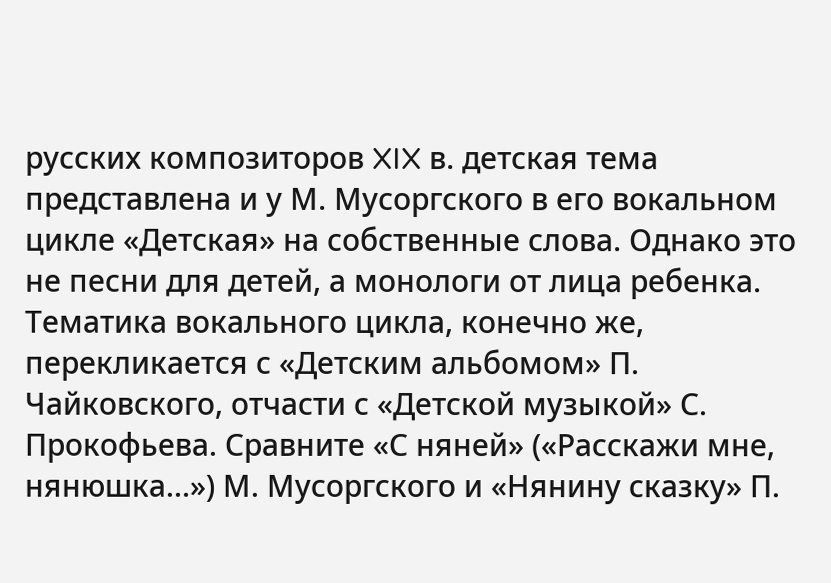русских композиторов XIX в. детская тема представлена и у М. Мусоргского в его вокальном цикле «Детская» на собственные слова. Однако это не песни для детей, а монологи от лица ребенка. Тематика вокального цикла, конечно же, перекликается с «Детским альбомом» П. Чайковского, отчасти с «Детской музыкой» С. Прокофьева. Сравните «С няней» («Расскажи мне, нянюшка…») М. Мусоргского и «Нянину сказку» П.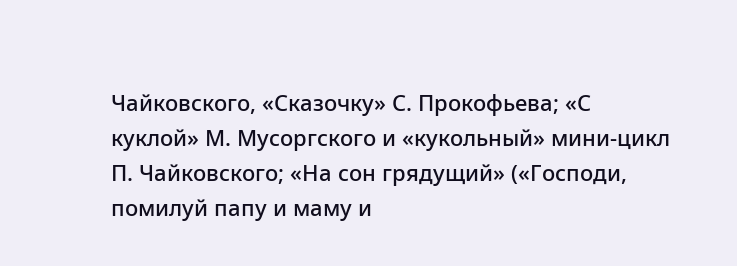Чайковского, «Сказочку» С. Прокофьева; «С куклой» М. Мусоргского и «кукольный» мини-цикл П. Чайковского; «На сон грядущий» («Господи, помилуй папу и маму и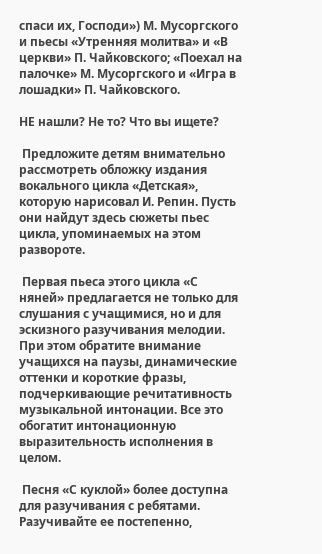спаси их, Господи») М. Мусоргского и пьесы «Утренняя молитва» и «В церкви» П. Чайковского; «Поехал на палочке» М. Мусоргского и «Игра в лошадки» П. Чайковского.

НЕ нашли? Не то? Что вы ищете?

 Предложите детям внимательно рассмотреть обложку издания вокального цикла «Детская», которую нарисовал И. Репин. Пусть они найдут здесь сюжеты пьес цикла, упоминаемых на этом развороте.

 Первая пьеса этого цикла «С няней» предлагается не только для слушания с учащимися, но и для эскизного разучивания мелодии. При этом обратите внимание учащихся на паузы, динамические оттенки и короткие фразы, подчеркивающие речитативность музыкальной интонации. Все это обогатит интонационную выразительность исполнения в целом.

 Песня «С куклой» более доступна для разучивания с ребятами. Разучивайте ее постепенно,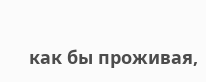как бы проживая,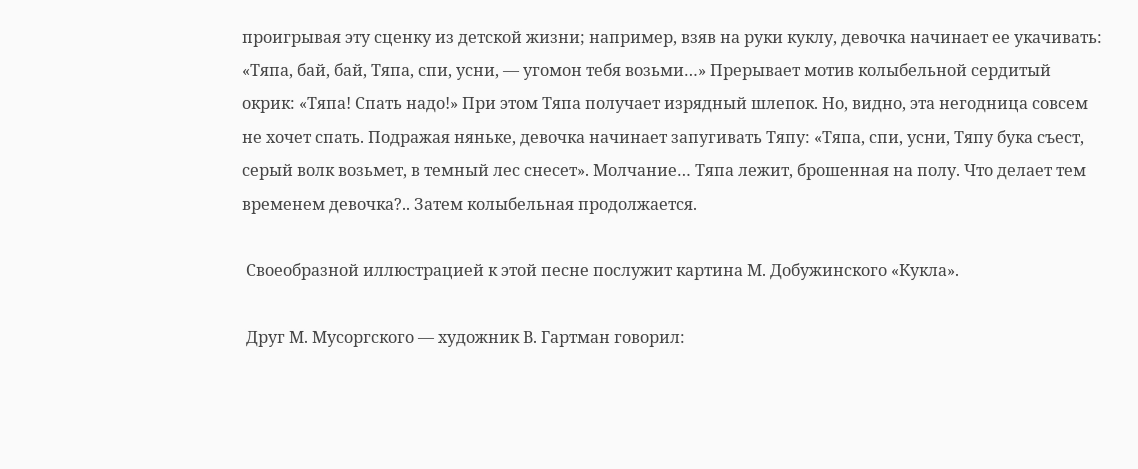проигрывая эту сценку из детской жизни; например, взяв на руки куклу, девочка начинает ее укачивать: «Тяпа, бай, бай, Тяпа, спи, усни, — угомон тебя возьми…» Прерывает мотив колыбельной сердитый окрик: «Тяпа! Спать надо!» При этом Тяпа получает изрядный шлепок. Но, видно, эта негодница совсем не хочет спать. Подражая няньке, девочка начинает запугивать Тяпу: «Тяпа, спи, усни, Тяпу бука съест, серый волк возьмет, в темный лес снесет». Молчание… Тяпа лежит, брошенная на полу. Что делает тем временем девочка?.. Затем колыбельная продолжается.

 Своеобразной иллюстрацией к этой песне послужит картина М. Добужинского «Кукла».

 Друг М. Мусоргского — художник В. Гартман говорил: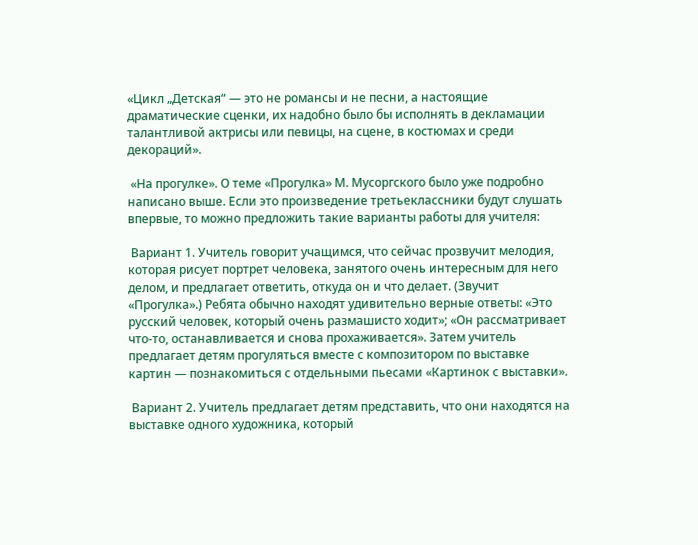«Цикл „Детская“ — это не романсы и не песни, а настоящие драматические сценки, их надобно было бы исполнять в декламации талантливой актрисы или певицы, на сцене, в костюмах и среди декораций».

 «На прогулке». О теме «Прогулка» М. Мусоргского было уже подробно написано выше. Если это произведение третьеклассники будут слушать впервые, то можно предложить такие варианты работы для учителя:

 Вариант 1. Учитель говорит учащимся, что сейчас прозвучит мелодия, которая рисует портрет человека, занятого очень интересным для него делом, и предлагает ответить, откуда он и что делает. (Звучит «Прогулка».) Ребята обычно находят удивительно верные ответы: «Это русский человек, который очень размашисто ходит»; «Он рассматривает что-то, останавливается и снова прохаживается». Затем учитель предлагает детям прогуляться вместе с композитором по выставке картин — познакомиться с отдельными пьесами «Картинок с выставки».

 Вариант 2. Учитель предлагает детям представить, что они находятся на выставке одного художника, который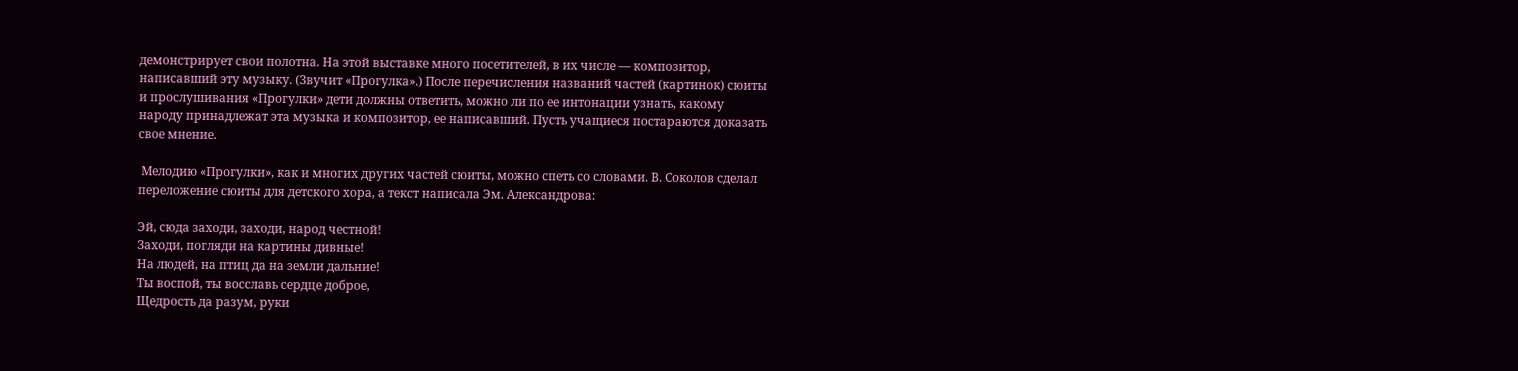демонстрирует свои полотна. На этой выставке много посетителей, в их числе — композитор, написавший эту музыку. (Звучит «Прогулка».) После перечисления названий частей (картинок) сюиты и прослушивания «Прогулки» дети должны ответить, можно ли по ее интонации узнать, какому народу принадлежат эта музыка и композитор, ее написавший. Пусть учащиеся постараются доказать свое мнение.

 Мелодию «Прогулки», как и многих других частей сюиты, можно спеть со словами. В. Соколов сделал переложение сюиты для детского хора, а текст написала Эм. Александрова:

Эй, сюда заходи, заходи, народ честной!
Заходи, погляди на картины дивные!
На людей, на птиц да на земли дальние!
Ты воспой, ты восславь сердце доброе,
Щедрость да разум, руки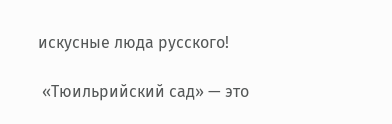искусные люда русского!

 «Тюильрийский сад» — это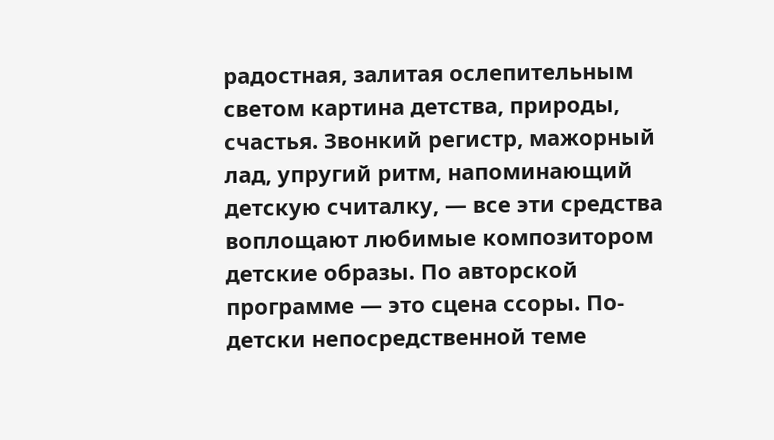радостная, залитая ослепительным светом картина детства, природы, счастья. Звонкий регистр, мажорный лад, упругий ритм, напоминающий детскую считалку, — все эти средства воплощают любимые композитором детские образы. По авторской программе — это сцена ссоры. По-детски непосредственной теме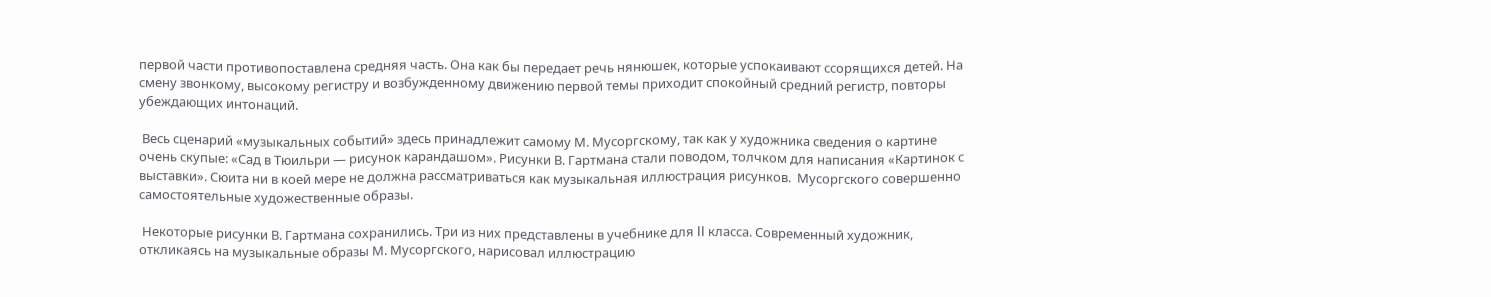первой части противопоставлена средняя часть. Она как бы передает речь нянюшек, которые успокаивают ссорящихся детей. На смену звонкому, высокому регистру и возбужденному движению первой темы приходит спокойный средний регистр, повторы убеждающих интонаций.

 Весь сценарий «музыкальных событий» здесь принадлежит самому М. Мусоргскому, так как у художника сведения о картине очень скупые: «Сад в Тюильри — рисунок карандашом». Рисунки В. Гартмана стали поводом, толчком для написания «Картинок с выставки». Сюита ни в коей мере не должна рассматриваться как музыкальная иллюстрация рисунков.  Мусоргского совершенно самостоятельные художественные образы.

 Некоторые рисунки В. Гартмана сохранились. Три из них представлены в учебнике для II класса. Современный художник, откликаясь на музыкальные образы М. Мусоргского, нарисовал иллюстрацию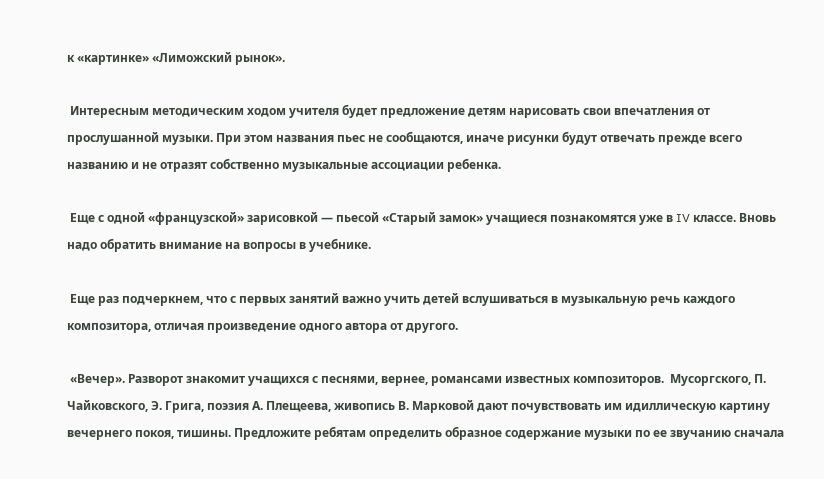к «картинке» «Лиможский рынок».

 Интересным методическим ходом учителя будет предложение детям нарисовать свои впечатления от прослушанной музыки. При этом названия пьес не сообщаются, иначе рисунки будут отвечать прежде всего названию и не отразят собственно музыкальные ассоциации ребенка.

 Еще с одной «французской» зарисовкой — пьесой «Старый замок» учащиеся познакомятся уже в IV классе. Вновь надо обратить внимание на вопросы в учебнике.

 Еще раз подчеркнем, что с первых занятий важно учить детей вслушиваться в музыкальную речь каждого композитора, отличая произведение одного автора от другого.

 «Вечер». Разворот знакомит учащихся с песнями, вернее, романсами известных композиторов.  Мусоргского, П. Чайковского, Э. Грига, поэзия А. Плещеева, живопись В. Марковой дают почувствовать им идиллическую картину вечернего покоя, тишины. Предложите ребятам определить образное содержание музыки по ее звучанию сначала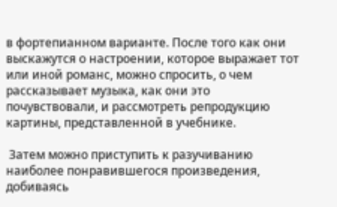в фортепианном варианте. После того как они выскажутся о настроении, которое выражает тот или иной романс, можно спросить, о чем рассказывает музыка, как они это почувствовали, и рассмотреть репродукцию картины, представленной в учебнике.

 Затем можно приступить к разучиванию наиболее понравившегося произведения, добиваясь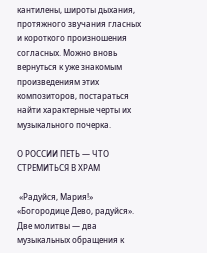кантилены, широты дыхания, протяжного звучания гласных и короткого произношения согласных. Можно вновь вернуться к уже знакомым произведениям этих композиторов, постараться найти характерные черты их музыкального почерка.

О РОССИИ ПЕТЬ — ЧТО СТРЕМИТЬСЯ В ХРАМ

 «Радуйся, Мария!» «Богородице Дево, радуйся». Две молитвы — два музыкальных обращения к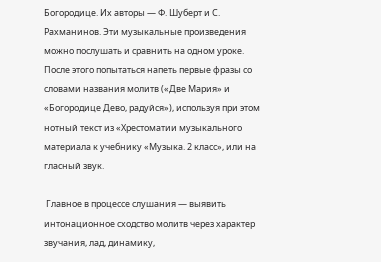Богородице. Их авторы — Ф. Шуберт и С. Рахманинов. Эти музыкальные произведения можно послушать и сравнить на одном уроке. После этого попытаться напеть первые фразы со словами названия молитв («Две Мария» и «Богородице Дево, радуйся»), используя при этом нотный текст из «Хрестоматии музыкального материала к учебнику «Музыка. 2 класс», или на гласный звук.

 Главное в процессе слушания — выявить интонационное сходство молитв через характер звучания, лад, динамику,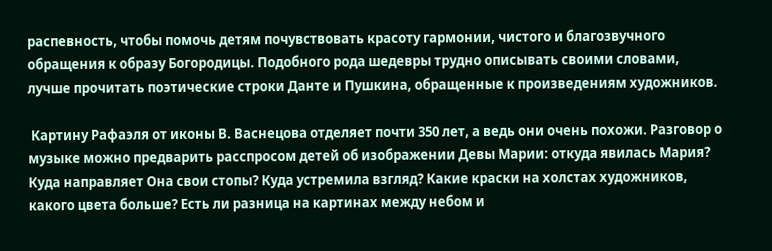распевность, чтобы помочь детям почувствовать красоту гармонии, чистого и благозвучного обращения к образу Богородицы. Подобного рода шедевры трудно описывать своими словами, лучше прочитать поэтические строки Данте и Пушкина, обращенные к произведениям художников.

 Картину Рафаэля от иконы В. Васнецова отделяет почти 350 лет, а ведь они очень похожи. Разговор о музыке можно предварить расспросом детей об изображении Девы Марии: откуда явилась Мария? Куда направляет Она свои стопы? Куда устремила взгляд? Какие краски на холстах художников, какого цвета больше? Есть ли разница на картинах между небом и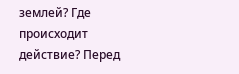землей? Где происходит действие? Перед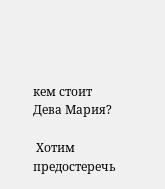кем стоит Дева Мария?

 Хотим предостеречь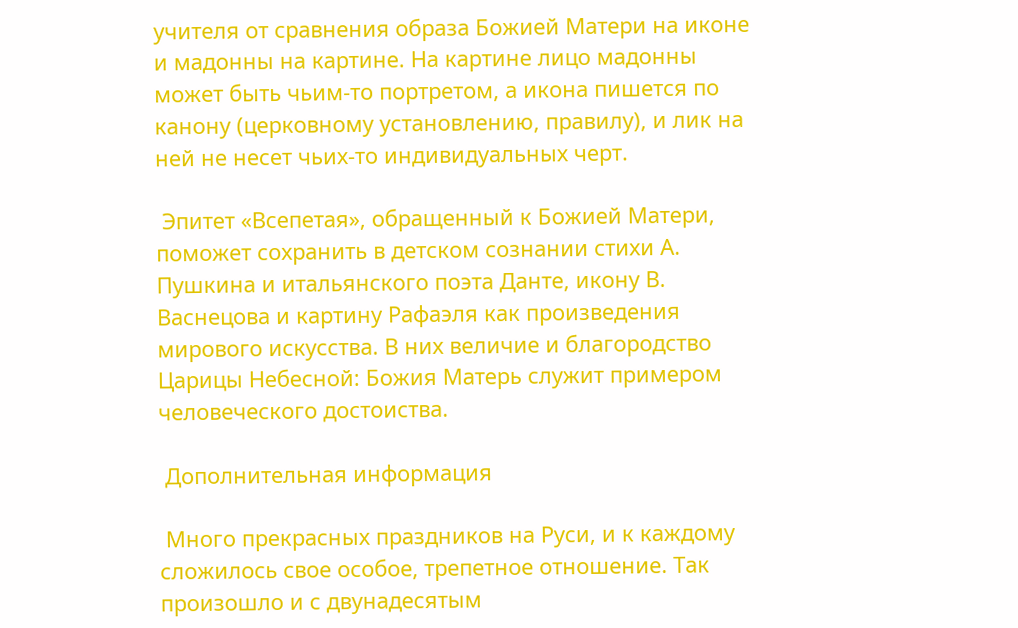учителя от сравнения образа Божией Матери на иконе и мадонны на картине. На картине лицо мадонны может быть чьим-то портретом, а икона пишется по канону (церковному установлению, правилу), и лик на ней не несет чьих-то индивидуальных черт.

 Эпитет «Всепетая», обращенный к Божией Матери, поможет сохранить в детском сознании стихи А. Пушкина и итальянского поэта Данте, икону В. Васнецова и картину Рафаэля как произведения мирового искусства. В них величие и благородство Царицы Небесной: Божия Матерь служит примером человеческого достоиства.

 Дополнительная информация

 Много прекрасных праздников на Руси, и к каждому сложилось свое особое, трепетное отношение. Так произошло и с двунадесятым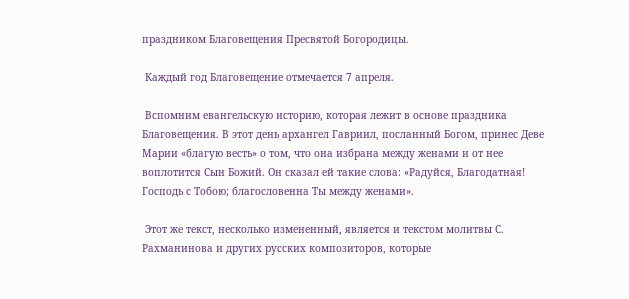праздником Благовещения Пресвятой Богородицы.

 Каждый год Благовещение отмечается 7 апреля.

 Вспомним евангельскую историю, которая лежит в основе праздника Благовещения. В этот день архангел Гавриил, посланный Богом, принес Деве Марии «благую весть» о том, что она избрана между женами и от нее воплотится Сын Божий. Он сказал ей такие слова: «Радуйся, Благодатная! Господь с Тобою; благословенна Ты между женами».

 Этот же текст, несколько измененный, является и текстом молитвы С. Рахманинова и других русских композиторов, которые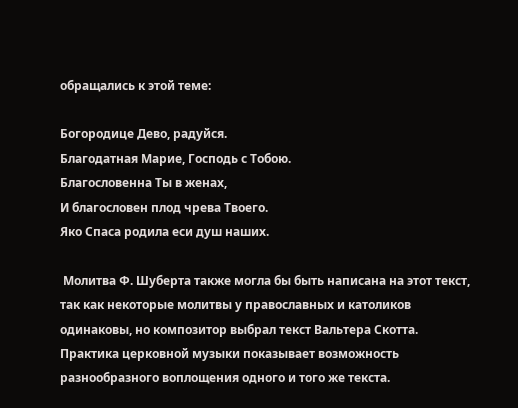обращались к этой теме:

Богородице Дево, радуйся.
Благодатная Марие, Господь с Тобою.
Благословенна Ты в женах,
И благословен плод чрева Твоего.
Яко Спаса родила еси душ наших.

 Молитва Ф. Шуберта также могла бы быть написана на этот текст, так как некоторые молитвы у православных и католиков одинаковы, но композитор выбрал текст Вальтера Скотта. Практика церковной музыки показывает возможность разнообразного воплощения одного и того же текста.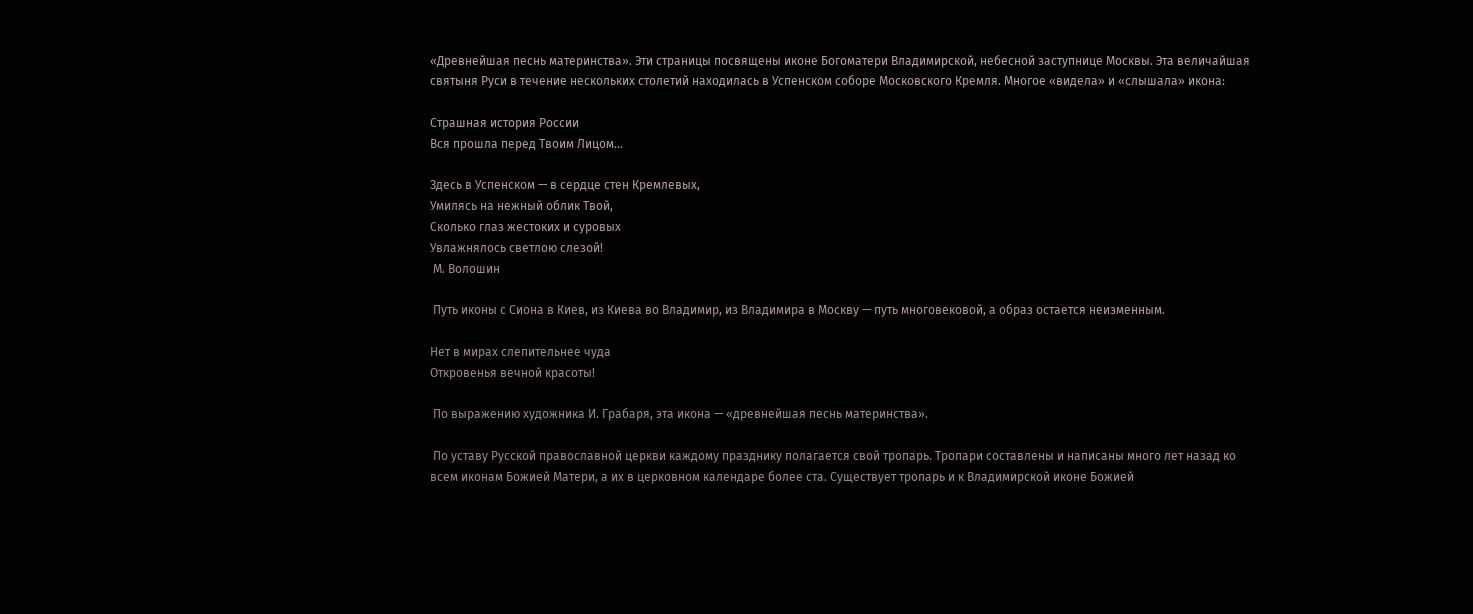«Древнейшая песнь материнства». Эти страницы посвящены иконе Богоматери Владимирской, небесной заступнице Москвы. Эта величайшая святыня Руси в течение нескольких столетий находилась в Успенском соборе Московского Кремля. Многое «видела» и «слышала» икона:

Страшная история России
Вся прошла перед Твоим Лицом…

Здесь в Успенском — в сердце стен Кремлевых,
Умилясь на нежный облик Твой,
Сколько глаз жестоких и суровых
Увлажнялось светлою слезой!
 М. Волошин

 Путь иконы с Сиона в Киев, из Киева во Владимир, из Владимира в Москву — путь многовековой, а образ остается неизменным.

Нет в мирах слепительнее чуда
Откровенья вечной красоты!

 По выражению художника И. Грабаря, эта икона — «древнейшая песнь материнства».

 По уставу Русской православной церкви каждому празднику полагается свой тропарь. Тропари составлены и написаны много лет назад ко всем иконам Божией Матери, а их в церковном календаре более ста. Существует тропарь и к Владимирской иконе Божией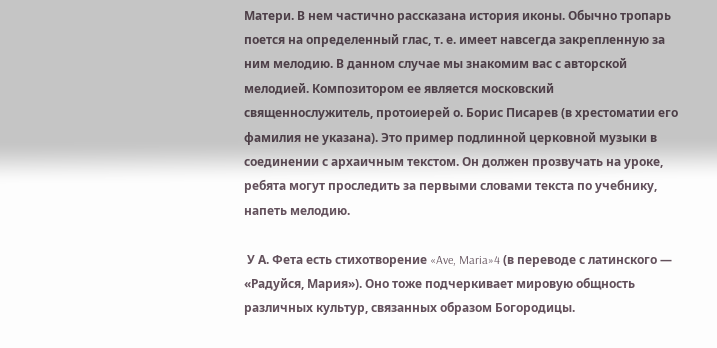Матери. В нем частично рассказана история иконы. Обычно тропарь поется на определенный глас, т. е. имеет навсегда закрепленную за ним мелодию. В данном случае мы знакомим вас с авторской мелодией. Композитором ее является московский священнослужитель, протоиерей о. Борис Писарев (в хрестоматии его фамилия не указана). Это пример подлинной церковной музыки в соединении с архаичным текстом. Он должен прозвучать на уроке, ребята могут проследить за первыми словами текста по учебнику, напеть мелодию.

 У А. Фета есть стихотворение «Ave, Maria»4 (в переводе с латинского — «Радуйся, Мария»). Оно тоже подчеркивает мировую общность различных культур, связанных образом Богородицы.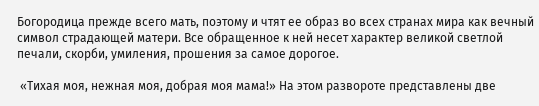Богородица прежде всего мать, поэтому и чтят ее образ во всех странах мира как вечный символ страдающей матери. Все обращенное к ней несет характер великой светлой печали, скорби, умиления, прошения за самое дорогое.

 «Тихая моя, нежная моя, добрая моя мама!» На этом развороте представлены две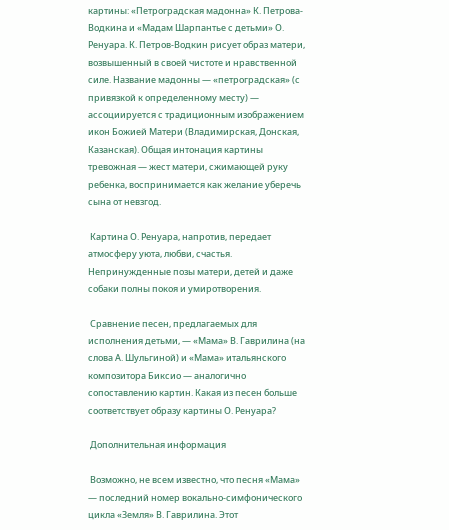картины: «Петроградская мадонна» К. Петрова-Водкина и «Мадам Шарпантье с детьми» О. Ренуара. К. Петров-Водкин рисует образ матери, возвышенный в своей чистоте и нравственной силе. Название мадонны — «петроградская» (с привязкой к определенному месту) — ассоциируется с традиционным изображением икон Божией Матери (Владимирская, Донская, Казанская). Общая интонация картины тревожная — жест матери, сжимающей руку ребенка, воспринимается как желание уберечь сына от невзгод.

 Картина О. Ренуара, напротив, передает атмосферу уюта, любви, счастья. Непринужденные позы матери, детей и даже собаки полны покоя и умиротворения.

 Сравнение песен, предлагаемых для исполнения детьми, — «Мама» В. Гаврилина (на слова А. Шульгиной) и «Мама» итальянского композитора Биксио — аналогично сопоставлению картин. Какая из песен больше соответствует образу картины О. Ренуара?

 Дополнительная информация

 Возможно, не всем известно, что песня «Мама» — последний номер вокально-симфонического цикла «Земля» В. Гаврилина. Этот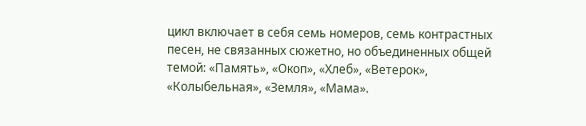цикл включает в себя семь номеров, семь контрастных песен, не связанных сюжетно, но объединенных общей темой: «Память», «Окоп», «Хлеб», «Ветерок», «Колыбельная», «Земля», «Мама».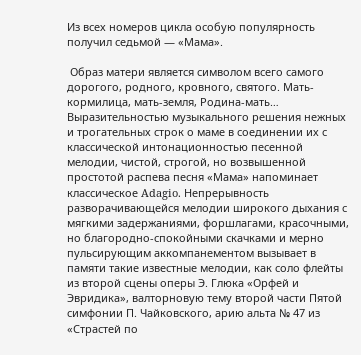Из всех номеров цикла особую популярность получил седьмой — «Мама».

 Образ матери является символом всего самого дорогого, родного, кровного, святого. Мать-кормилица, мать-земля, Родина-мать… Выразительностью музыкального решения нежных и трогательных строк о маме в соединении их с классической интонационностью песенной мелодии, чистой, строгой, но возвышенной простотой распева песня «Мама» напоминает классическое Adagio. Непрерывность разворачивающейся мелодии широкого дыхания с мягкими задержаниями, форшлагами, красочными, но благородно-спокойными скачками и мерно пульсирующим аккомпанементом вызывает в памяти такие известные мелодии, как соло флейты из второй сцены оперы Э. Глюка «Орфей и Эвридика», валторновую тему второй части Пятой симфонии П. Чайковского, арию альта № 47 из «Страстей по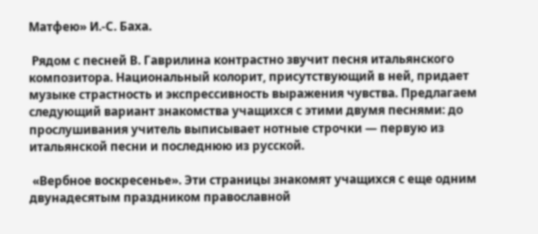Матфею» И.-С. Баха.

 Рядом с песней В. Гаврилина контрастно звучит песня итальянского композитора. Национальный колорит, присутствующий в ней, придает музыке страстность и экспрессивность выражения чувства. Предлагаем следующий вариант знакомства учащихся с этими двумя песнями: до прослушивания учитель выписывает нотные строчки — первую из итальянской песни и последнюю из русской.

 «Вербное воскресенье». Эти страницы знакомят учащихся с еще одним двунадесятым праздником православной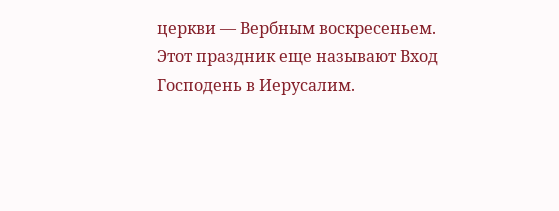церкви — Вербным воскресеньем. Этот праздник еще называют Вход Господень в Иерусалим.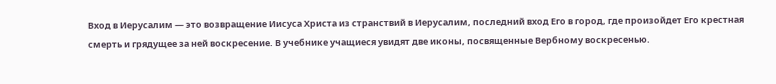Вход в Иерусалим — это возвращение Иисуса Христа из странствий в Иерусалим, последний вход Его в город, где произойдет Его крестная смерть и грядущее за ней воскресение. В учебнике учащиеся увидят две иконы, посвященные Вербному воскресенью.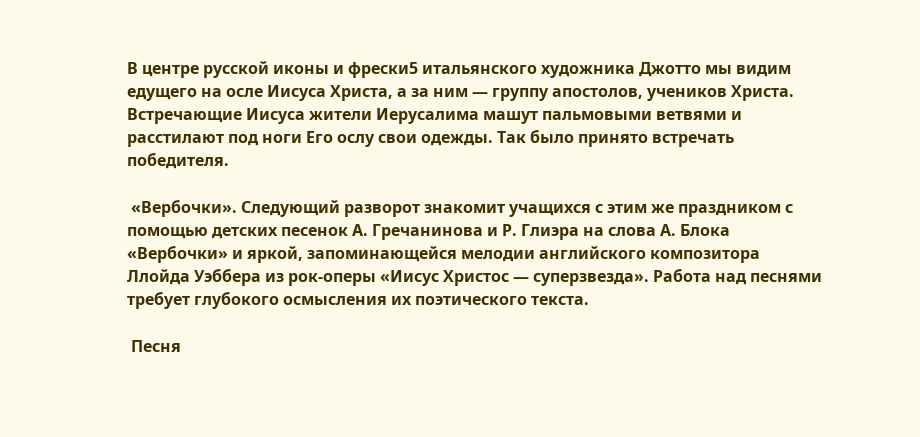В центре русской иконы и фрески5 итальянского художника Джотто мы видим едущего на осле Иисуса Христа, а за ним — группу апостолов, учеников Христа. Встречающие Иисуса жители Иерусалима машут пальмовыми ветвями и расстилают под ноги Его ослу свои одежды. Так было принято встречать победителя.

 «Вербочки». Следующий разворот знакомит учащихся с этим же праздником с помощью детских песенок А. Гречанинова и Р. Глиэра на слова А. Блока «Вербочки» и яркой, запоминающейся мелодии английского композитора Ллойда Уэббера из рок-оперы «Иисус Христос — суперзвезда». Работа над песнями требует глубокого осмысления их поэтического текста.

 Песня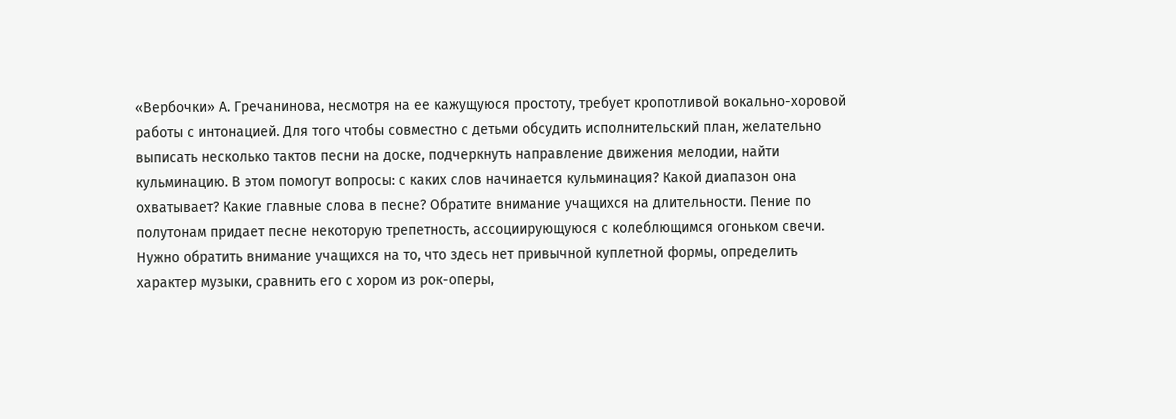«Вербочки» А. Гречанинова, несмотря на ее кажущуюся простоту, требует кропотливой вокально-хоровой работы с интонацией. Для того чтобы совместно с детьми обсудить исполнительский план, желательно выписать несколько тактов песни на доске, подчеркнуть направление движения мелодии, найти кульминацию. В этом помогут вопросы: с каких слов начинается кульминация? Какой диапазон она охватывает? Какие главные слова в песне? Обратите внимание учащихся на длительности. Пение по полутонам придает песне некоторую трепетность, ассоциирующуюся с колеблющимся огоньком свечи. Нужно обратить внимание учащихся на то, что здесь нет привычной куплетной формы, определить характер музыки, сравнить его с хором из рок-оперы,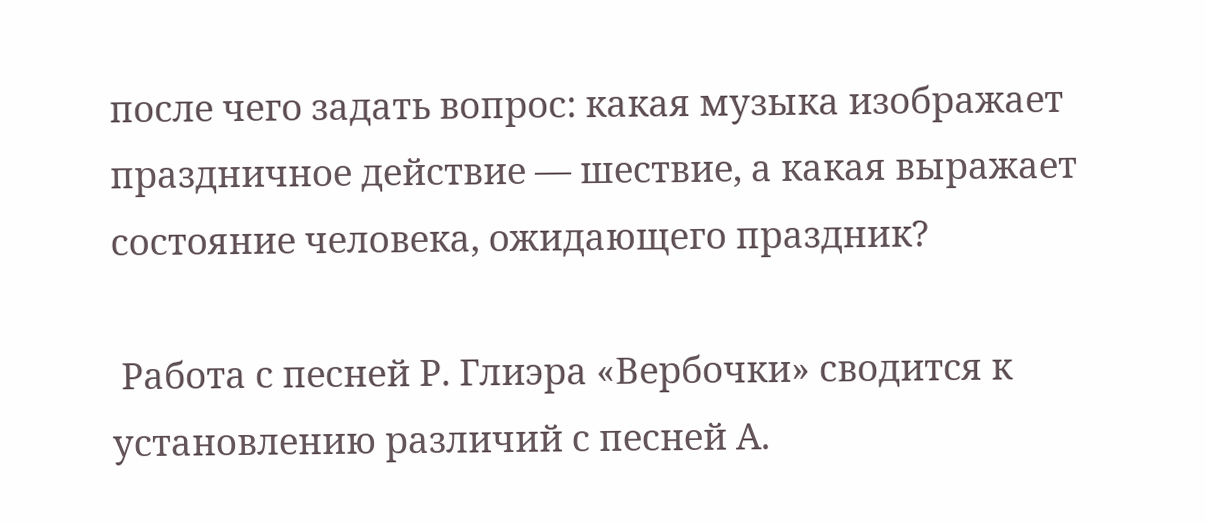после чего задать вопрос: какая музыка изображает праздничное действие — шествие, а какая выражает состояние человека, ожидающего праздник?

 Работа с песней Р. Глиэра «Вербочки» сводится к установлению различий с песней А.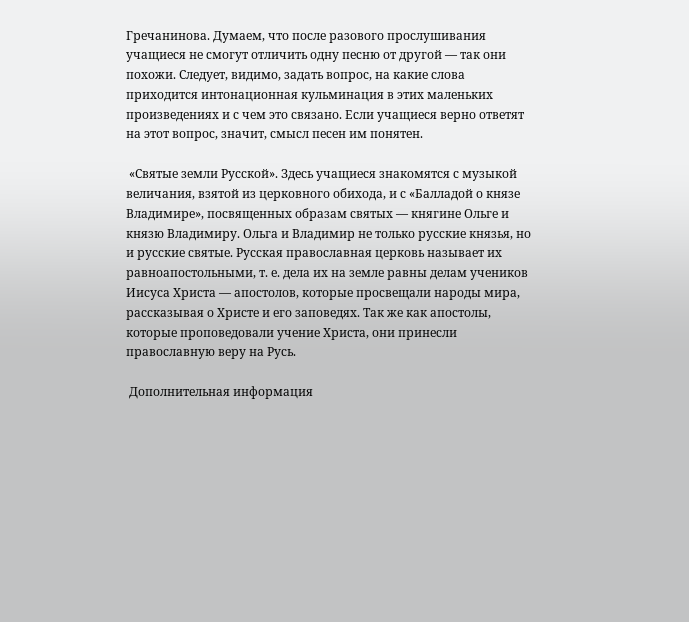Гречанинова. Думаем, что после разового прослушивания учащиеся не смогут отличить одну песню от другой — так они похожи. Следует, видимо, задать вопрос, на какие слова приходится интонационная кульминация в этих маленьких произведениях и с чем это связано. Если учащиеся верно ответят на этот вопрос, значит, смысл песен им понятен.

 «Святые земли Русской». Здесь учащиеся знакомятся с музыкой величания, взятой из церковного обихода, и с «Балладой о князе Владимире», посвященных образам святых — княгине Ольге и князю Владимиру. Ольга и Владимир не только русские князья, но и русские святые. Русская православная церковь называет их равноапостольными, т. е. дела их на земле равны делам учеников Иисуса Христа — апостолов, которые просвещали народы мира, рассказывая о Христе и его заповедях. Так же как апостолы, которые проповедовали учение Христа, они принесли православную веру на Русь.

 Дополнительная информация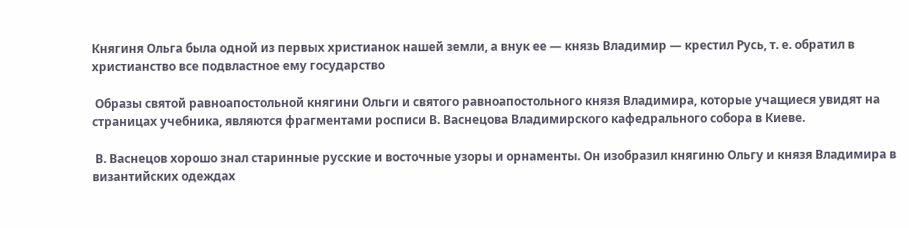Княгиня Ольга была одной из первых христианок нашей земли, а внук ее — князь Владимир — крестил Русь, т. е. обратил в христианство все подвластное ему государство

 Образы святой равноапостольной княгини Ольги и святого равноапостольного князя Владимира, которые учащиеся увидят на страницах учебника, являются фрагментами росписи В. Васнецова Владимирского кафедрального собора в Киеве.

 В. Васнецов хорошо знал старинные русские и восточные узоры и орнаменты. Он изобразил княгиню Ольгу и князя Владимира в византийских одеждах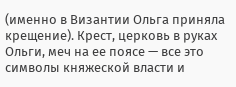(именно в Византии Ольга приняла крещение). Крест, церковь в руках Ольги, меч на ее поясе — все это символы княжеской власти и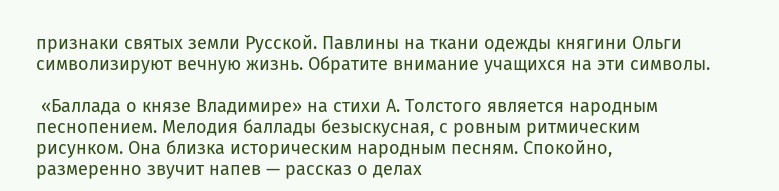признаки святых земли Русской. Павлины на ткани одежды княгини Ольги символизируют вечную жизнь. Обратите внимание учащихся на эти символы.

 «Баллада о князе Владимире» на стихи А. Толстого является народным песнопением. Мелодия баллады безыскусная, с ровным ритмическим рисунком. Она близка историческим народным песням. Спокойно, размеренно звучит напев — рассказ о делах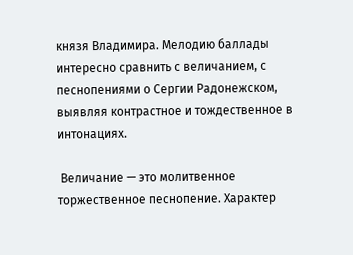князя Владимира. Мелодию баллады интересно сравнить с величанием, с песнопениями о Сергии Радонежском, выявляя контрастное и тождественное в интонациях.

 Величание — это молитвенное торжественное песнопение. Характер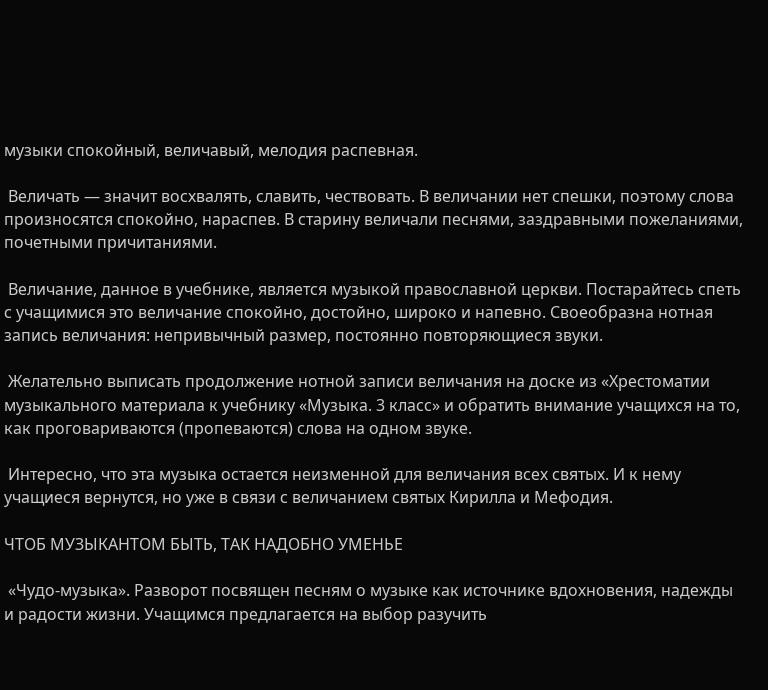музыки спокойный, величавый, мелодия распевная.

 Величать — значит восхвалять, славить, чествовать. В величании нет спешки, поэтому слова произносятся спокойно, нараспев. В старину величали песнями, заздравными пожеланиями, почетными причитаниями.

 Величание, данное в учебнике, является музыкой православной церкви. Постарайтесь спеть с учащимися это величание спокойно, достойно, широко и напевно. Своеобразна нотная запись величания: непривычный размер, постоянно повторяющиеся звуки.

 Желательно выписать продолжение нотной записи величания на доске из «Хрестоматии музыкального материала к учебнику «Музыка. 3 класс» и обратить внимание учащихся на то, как проговариваются (пропеваются) слова на одном звуке.

 Интересно, что эта музыка остается неизменной для величания всех святых. И к нему учащиеся вернутся, но уже в связи с величанием святых Кирилла и Мефодия.

ЧТОБ МУЗЫКАНТОМ БЫТЬ, ТАК НАДОБНО УМЕНЬЕ

 «Чудо-музыка». Разворот посвящен песням о музыке как источнике вдохновения, надежды и радости жизни. Учащимся предлагается на выбор разучить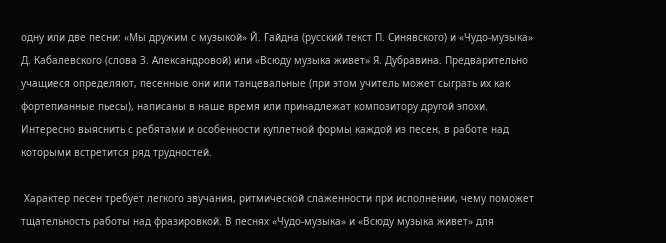одну или две песни: «Мы дружим с музыкой» Й. Гайдна (русский текст П. Синявского) и «Чудо-музыка» Д. Кабалевского (слова З. Александровой) или «Всюду музыка живет» Я. Дубравина. Предварительно учащиеся определяют, песенные они или танцевальные (при этом учитель может сыграть их как фортепианные пьесы), написаны в наше время или принадлежат композитору другой эпохи. Интересно выяснить с ребятами и особенности куплетной формы каждой из песен, в работе над которыми встретится ряд трудностей.

 Характер песен требует легкого звучания, ритмической слаженности при исполнении, чему поможет тщательность работы над фразировкой. В песнях «Чудо-музыка» и «Всюду музыка живет» для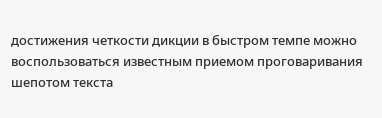достижения четкости дикции в быстром темпе можно воспользоваться известным приемом проговаривания шепотом текста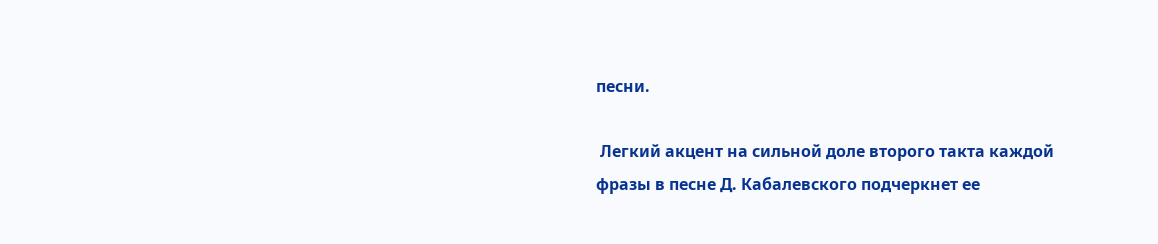песни.

 Легкий акцент на сильной доле второго такта каждой фразы в песне Д. Кабалевского подчеркнет ее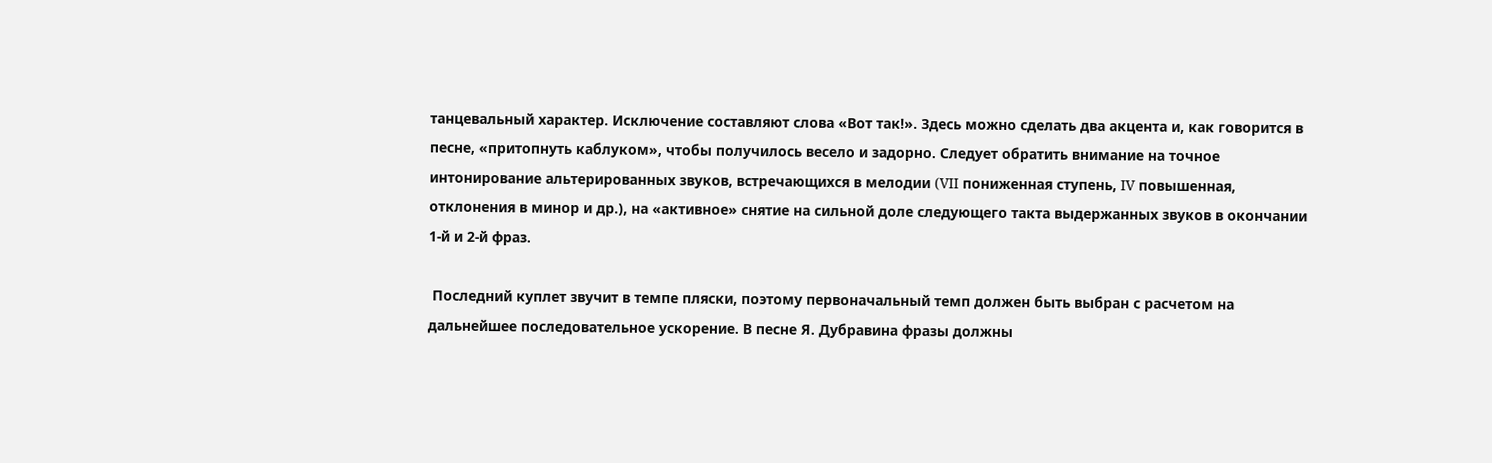танцевальный характер. Исключение составляют слова «Вот так!». Здесь можно сделать два акцента и, как говорится в песне, «притопнуть каблуком», чтобы получилось весело и задорно. Следует обратить внимание на точное интонирование альтерированных звуков, встречающихся в мелодии (VII пониженная ступень, IV повышенная, отклонения в минор и др.), на «активное» снятие на сильной доле следующего такта выдержанных звуков в окончании 1-й и 2-й фраз.

 Последний куплет звучит в темпе пляски, поэтому первоначальный темп должен быть выбран с расчетом на дальнейшее последовательное ускорение. В песне Я. Дубравина фразы должны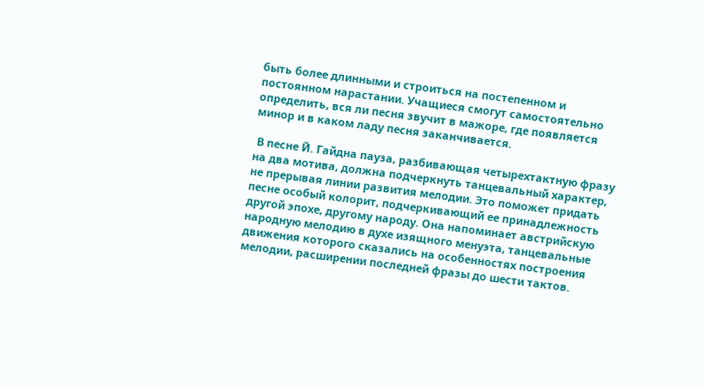быть более длинными и строиться на постепенном и постоянном нарастании. Учащиеся смогут самостоятельно определить, вся ли песня звучит в мажоре, где появляется минор и в каком ладу песня заканчивается.

 В песне Й. Гайдна пауза, разбивающая четырехтактную фразу на два мотива, должна подчеркнуть танцевальный характер, не прерывая линии развития мелодии. Это поможет придать песне особый колорит, подчеркивающий ее принадлежность другой эпохе, другому народу. Она напоминает австрийскую народную мелодию в духе изящного менуэта, танцевальные движения которого сказались на особенностях построения мелодии, расширении последней фразы до шести тактов.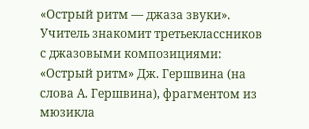«Острый ритм — джаза звуки». Учитель знакомит третьеклассников с джазовыми композициями: «Острый ритм» Дж. Гершвина (на слова А. Гершвина), фрагментом из мюзикла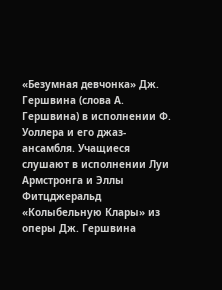«Безумная девчонка» Дж. Гершвина (слова А. Гершвина) в исполнении Ф. Уоллера и его джаз-ансамбля. Учащиеся слушают в исполнении Луи Армстронга и Эллы Фитцджеральд «Колыбельную Клары» из оперы Дж. Гершвина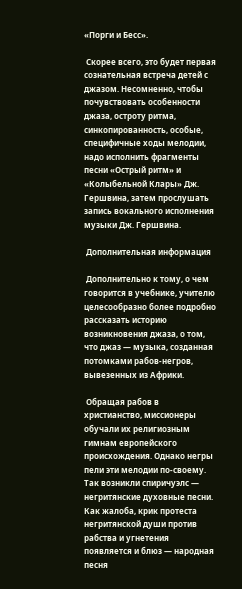«Порги и Бесс».

 Скорее всего, это будет первая сознательная встреча детей с джазом. Несомненно, чтобы почувствовать особенности джаза, остроту ритма, синкопированность, особые, специфичные ходы мелодии, надо исполнить фрагменты песни «Острый ритм» и «Колыбельной Клары» Дж. Гершвина, затем прослушать запись вокального исполнения музыки Дж. Гершвина.

 Дополнительная информация

 Дополнительно к тому, о чем говорится в учебнике, учителю целесообразно более подробно рассказать историю возникновения джаза, о том, что джаз — музыка, созданная потомками рабов-негров, вывезенных из Африки.

 Обращая рабов в христианство, миссионеры обучали их религиозным гимнам европейского происхождения. Однако негры пели эти мелодии по-своему. Так возникли спиричуэлс — негритянские духовные песни. Как жалоба, крик протеста негритянской души против рабства и угнетения появляется и блюз — народная песня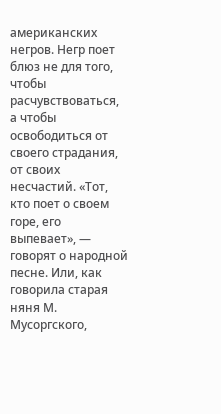американских негров. Негр поет блюз не для того, чтобы расчувствоваться, а чтобы освободиться от своего страдания, от своих несчастий. «Тот, кто поет о своем горе, его выпевает», — говорят о народной песне. Или, как говорила старая няня М. Мусоргского,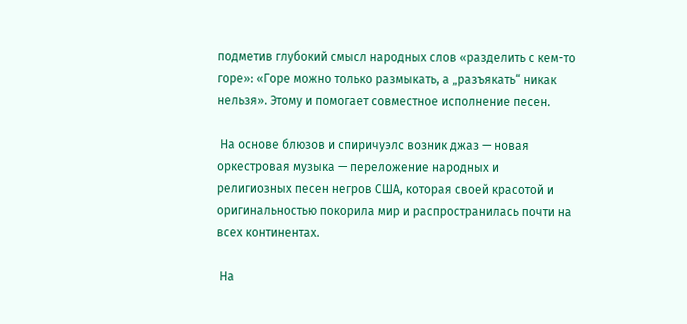подметив глубокий смысл народных слов «разделить с кем-то горе»: «Горе можно только размыкать, а „разъякать“ никак нельзя». Этому и помогает совместное исполнение песен.

 На основе блюзов и спиричуэлс возник джаз — новая оркестровая музыка — переложение народных и религиозных песен негров США, которая своей красотой и оригинальностью покорила мир и распространилась почти на всех континентах.

 На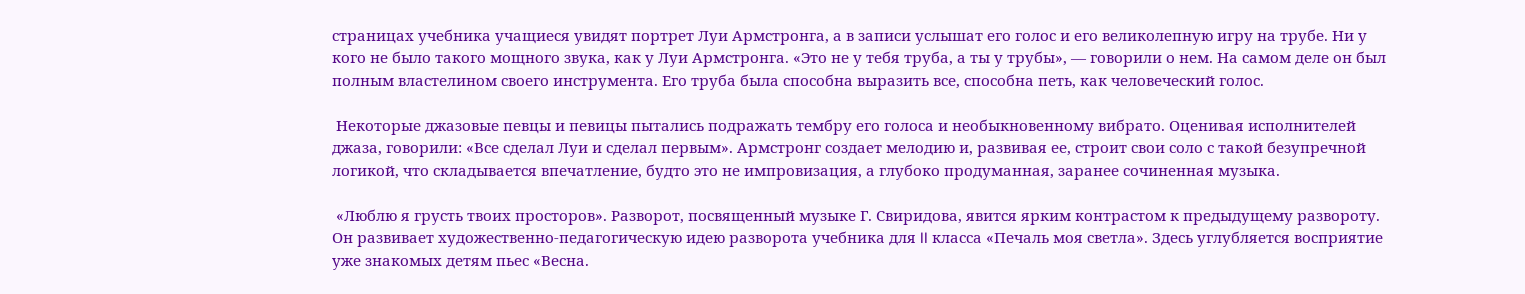страницах учебника учащиеся увидят портрет Луи Армстронга, а в записи услышат его голос и его великолепную игру на трубе. Ни у кого не было такого мощного звука, как у Луи Армстронга. «Это не у тебя труба, а ты у трубы», — говорили о нем. На самом деле он был полным властелином своего инструмента. Его труба была способна выразить все, способна петь, как человеческий голос.

 Некоторые джазовые певцы и певицы пытались подражать тембру его голоса и необыкновенному вибрато. Оценивая исполнителей джаза, говорили: «Все сделал Луи и сделал первым». Армстронг создает мелодию и, развивая ее, строит свои соло с такой безупречной логикой, что складывается впечатление, будто это не импровизация, а глубоко продуманная, заранее сочиненная музыка.

 «Люблю я грусть твоих просторов». Разворот, посвященный музыке Г. Свиридова, явится ярким контрастом к предыдущему развороту. Он развивает художественно-педагогическую идею разворота учебника для II класса «Печаль моя светла». Здесь углубляется восприятие уже знакомых детям пьес «Весна.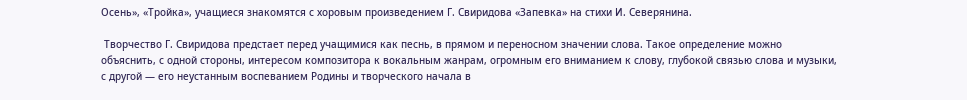Осень», «Тройка», учащиеся знакомятся с хоровым произведением Г. Свиридова «Запевка» на стихи И. Северянина.

 Творчество Г. Свиридова предстает перед учащимися как песнь, в прямом и переносном значении слова. Такое определение можно объяснить, с одной стороны, интересом композитора к вокальным жанрам, огромным его вниманием к слову, глубокой связью слова и музыки, с другой — его неустанным воспеванием Родины и творческого начала в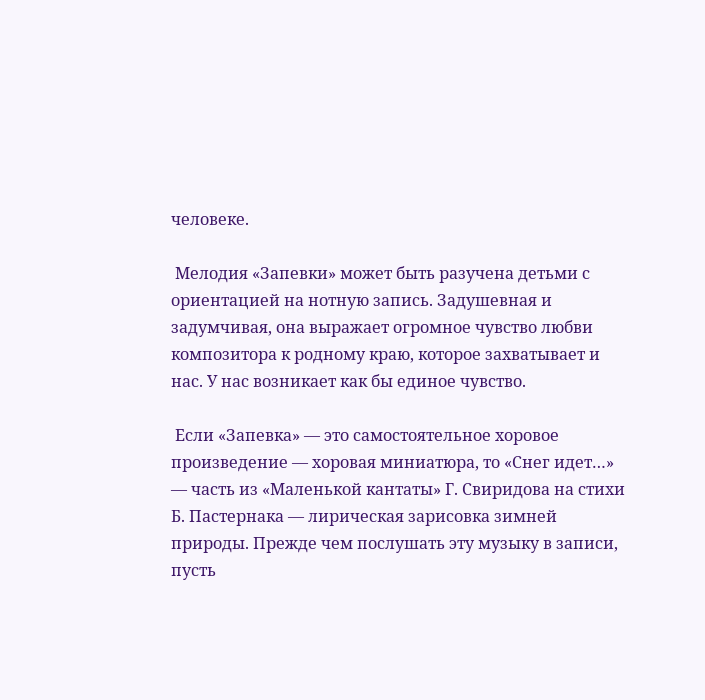человеке.

 Мелодия «Запевки» может быть разучена детьми с ориентацией на нотную запись. Задушевная и задумчивая, она выражает огромное чувство любви композитора к родному краю, которое захватывает и нас. У нас возникает как бы единое чувство.

 Если «Запевка» — это самостоятельное хоровое произведение — хоровая миниатюра, то «Снег идет…» — часть из «Маленькой кантаты» Г. Свиридова на стихи Б. Пастернака — лирическая зарисовка зимней природы. Прежде чем послушать эту музыку в записи, пусть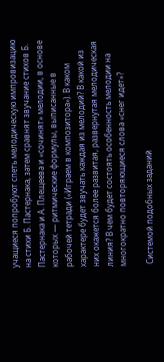учащиеся попробуют спеть мелодическую импровизацию на стихи Б. Пастернака, затем сравнят звучание стихов Б. Пастернака и А. Плещеева и «сочинят» мелодии, в основе которых — ритмические формулы, выписанные в рабочей тетради («Играем в композитора»). В каком характере будет звучать каждая из мелодий? В какой из них окажется более развитая, развернутая мелодическая линия? В чем будет состоять особенность мелодии на многократно повторяющиеся слова «снег идет»?

 Системой подобных заданий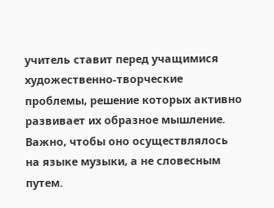учитель ставит перед учащимися художественно-творческие проблемы, решение которых активно развивает их образное мышление. Важно, чтобы оно осуществлялось на языке музыки, а не словесным путем.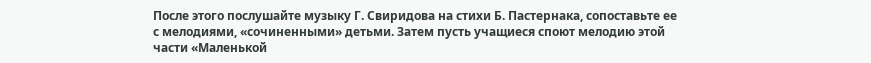После этого послушайте музыку Г. Свиридова на стихи Б. Пастернака, сопоставьте ее с мелодиями, «сочиненными» детьми. Затем пусть учащиеся споют мелодию этой части «Маленькой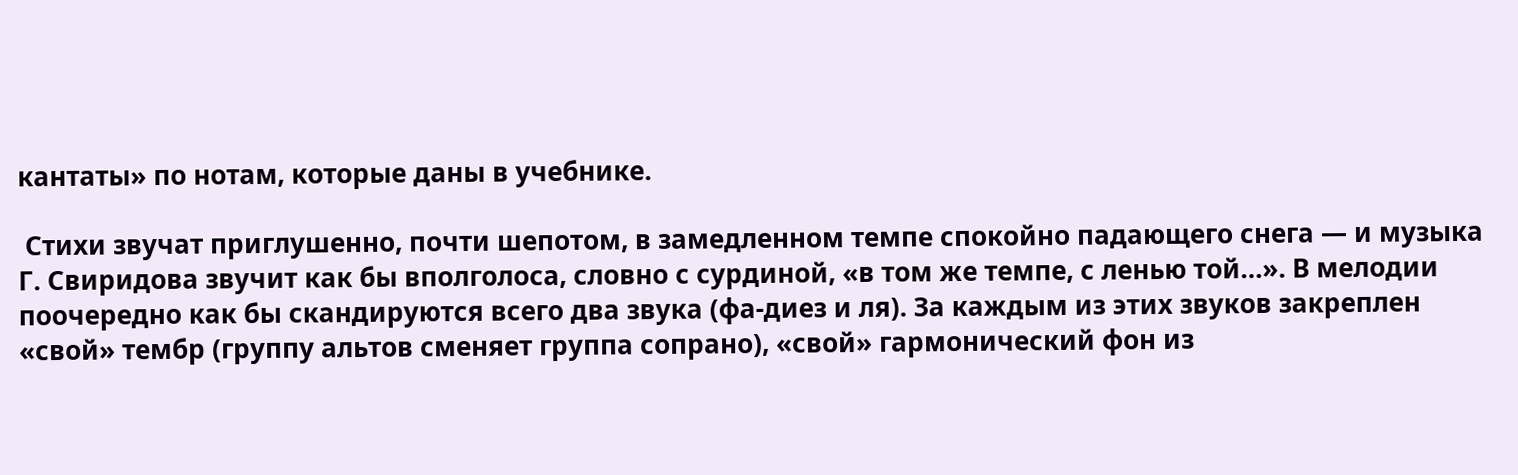кантаты» по нотам, которые даны в учебнике.

 Стихи звучат приглушенно, почти шепотом, в замедленном темпе спокойно падающего снега — и музыка Г. Свиридова звучит как бы вполголоса, словно с сурдиной, «в том же темпе, с ленью той…». В мелодии поочередно как бы скандируются всего два звука (фа-диез и ля). За каждым из этих звуков закреплен «свой» тембр (группу альтов сменяет группа сопрано), «свой» гармонический фон из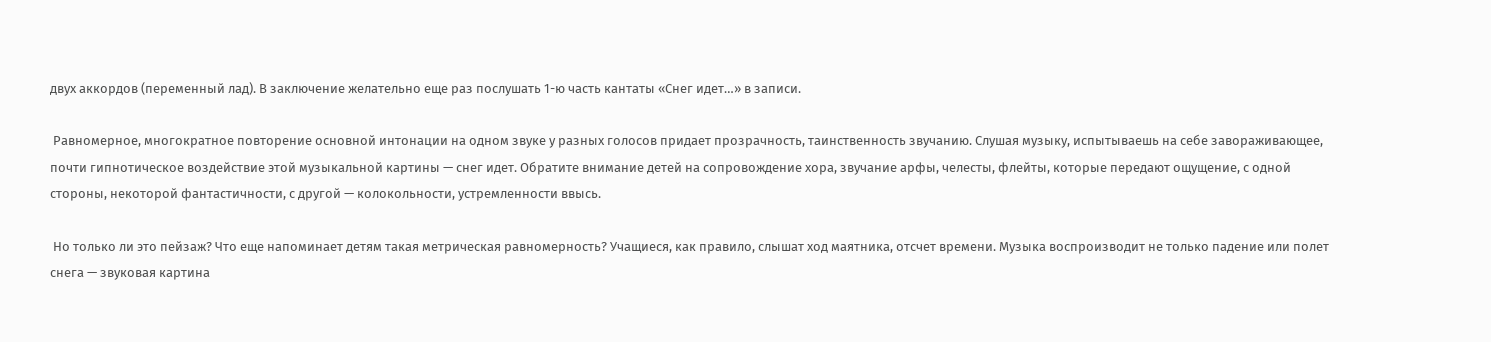двух аккордов (переменный лад). В заключение желательно еще раз послушать 1-ю часть кантаты «Снег идет…» в записи.

 Равномерное, многократное повторение основной интонации на одном звуке у разных голосов придает прозрачность, таинственность звучанию. Слушая музыку, испытываешь на себе завораживающее, почти гипнотическое воздействие этой музыкальной картины — снег идет. Обратите внимание детей на сопровождение хора, звучание арфы, челесты, флейты, которые передают ощущение, с одной стороны, некоторой фантастичности, с другой — колокольности, устремленности ввысь.

 Но только ли это пейзаж? Что еще напоминает детям такая метрическая равномерность? Учащиеся, как правило, слышат ход маятника, отсчет времени. Музыка воспроизводит не только падение или полет снега — звуковая картина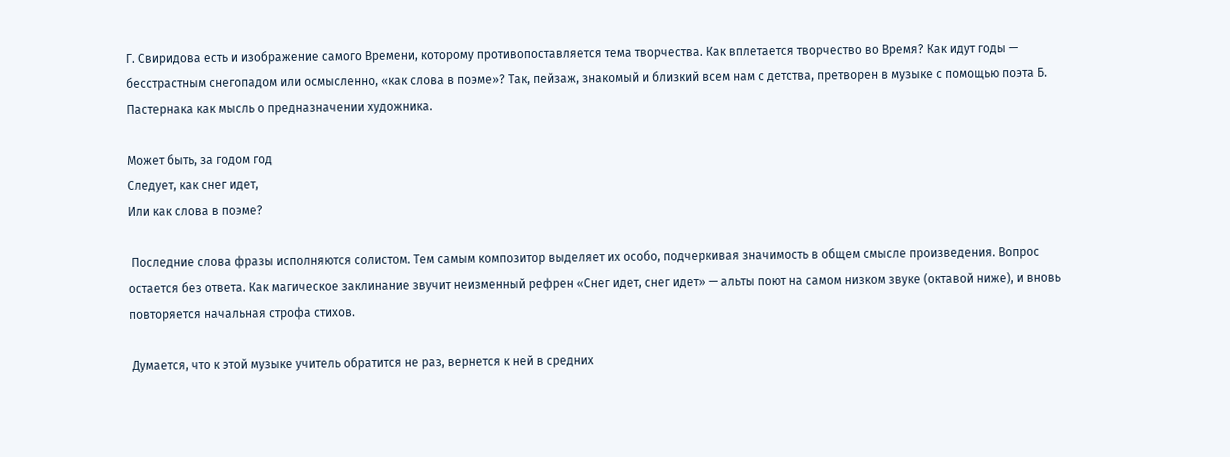Г. Свиридова есть и изображение самого Времени, которому противопоставляется тема творчества. Как вплетается творчество во Время? Как идут годы — бесстрастным снегопадом или осмысленно, «как слова в поэме»? Так, пейзаж, знакомый и близкий всем нам с детства, претворен в музыке с помощью поэта Б. Пастернака как мысль о предназначении художника.

Может быть, за годом год
Следует, как снег идет,
Или как слова в поэме?

 Последние слова фразы исполняются солистом. Тем самым композитор выделяет их особо, подчеркивая значимость в общем смысле произведения. Вопрос остается без ответа. Как магическое заклинание звучит неизменный рефрен «Снег идет, снег идет» — альты поют на самом низком звуке (октавой ниже), и вновь повторяется начальная строфа стихов.

 Думается, что к этой музыке учитель обратится не раз, вернется к ней в средних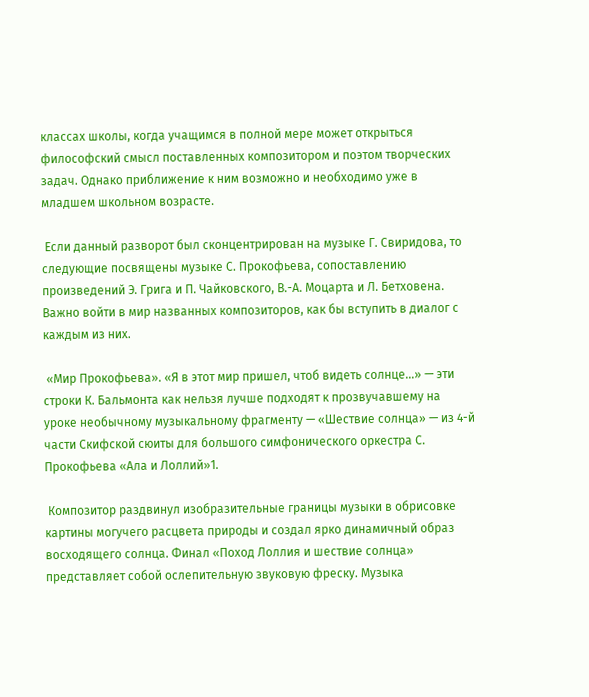классах школы, когда учащимся в полной мере может открыться философский смысл поставленных композитором и поэтом творческих задач. Однако приближение к ним возможно и необходимо уже в младшем школьном возрасте.

 Если данный разворот был сконцентрирован на музыке Г. Свиридова, то следующие посвящены музыке С. Прокофьева, сопоставлению произведений Э. Грига и П. Чайковского, В.-А. Моцарта и Л. Бетховена. Важно войти в мир названных композиторов, как бы вступить в диалог с каждым из них.

 «Мир Прокофьева». «Я в этот мир пришел, чтоб видеть солнце…» — эти строки К. Бальмонта как нельзя лучше подходят к прозвучавшему на уроке необычному музыкальному фрагменту — «Шествие солнца» — из 4-й части Скифской сюиты для большого симфонического оркестра С. Прокофьева «Ала и Лоллий»1.

 Композитор раздвинул изобразительные границы музыки в обрисовке картины могучего расцвета природы и создал ярко динамичный образ восходящего солнца. Финал «Поход Лоллия и шествие солнца» представляет собой ослепительную звуковую фреску. Музыка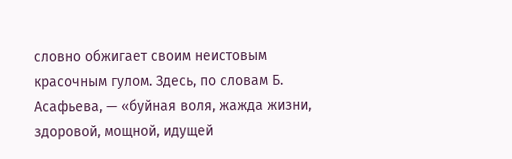словно обжигает своим неистовым красочным гулом. Здесь, по словам Б. Асафьева, — «буйная воля, жажда жизни, здоровой, мощной, идущей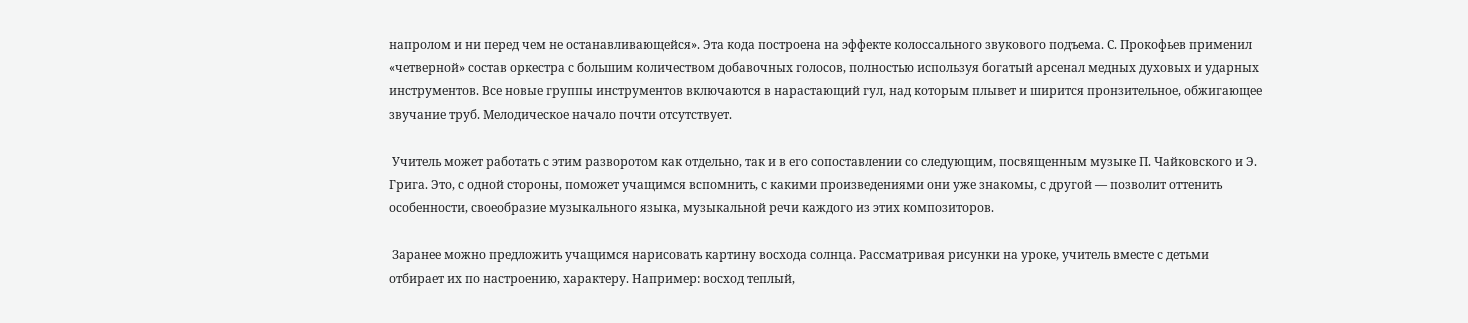напролом и ни перед чем не останавливающейся». Эта кода построена на эффекте колоссального звукового подъема. С. Прокофьев применил «четверной» состав оркестра с большим количеством добавочных голосов, полностью используя богатый арсенал медных духовых и ударных инструментов. Все новые группы инструментов включаются в нарастающий гул, над которым плывет и ширится пронзительное, обжигающее звучание труб. Мелодическое начало почти отсутствует.

 Учитель может работать с этим разворотом как отдельно, так и в его сопоставлении со следующим, посвященным музыке П. Чайковского и Э. Грига. Это, с одной стороны, поможет учащимся вспомнить, с какими произведениями они уже знакомы, с другой — позволит оттенить особенности, своеобразие музыкального языка, музыкальной речи каждого из этих композиторов.

 Заранее можно предложить учащимся нарисовать картину восхода солнца. Рассматривая рисунки на уроке, учитель вместе с детьми отбирает их по настроению, характеру. Например: восход теплый,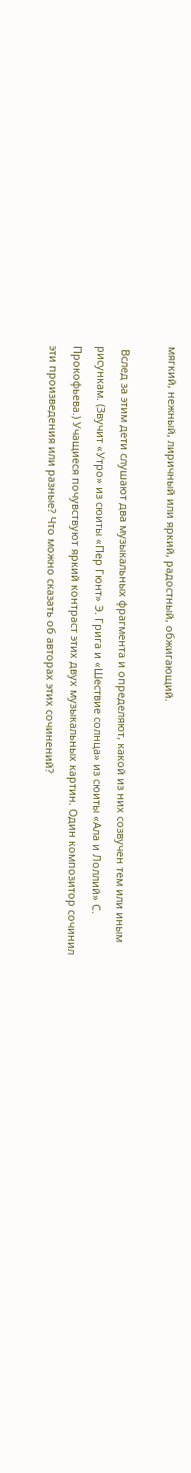мягкий, нежный, лиричный или яркий, радостный, обжигающий.

 Вслед за этим дети слушают два музыкальных фрагмента и определяют, какой из них созвучен тем или иным рисункам. (Звучит «Утро» из сюиты «Пер Гюнт» Э. Грига и «Шествие солнца» из сюиты «Ала и Лоллий» С. Прокофьева.) Учащиеся почувствуют яркий контраст этих двух музыкальных картин. Один композитор сочинил эти произведения или разные? Что можно сказать об авторах этих сочинений?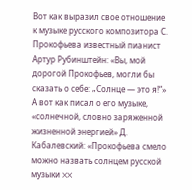Вот как выразил свое отношение к музыке русского композитора С. Прокофьева известный пианист Артур Рубинштейн: «Вы, мой дорогой Прокофьев, могли бы сказать о себе: „Солнце — это я!“» А вот как писал о его музыке, «солнечной, словно заряженной жизненной энергией» Д. Кабалевский: «Прокофьева смело можно назвать солнцем русской музыки XX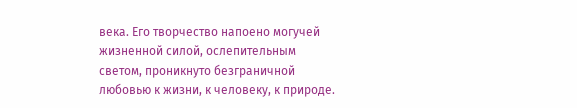века. Его творчество напоено могучей жизненной силой, ослепительным светом, проникнуто безграничной любовью к жизни, к человеку, к природе.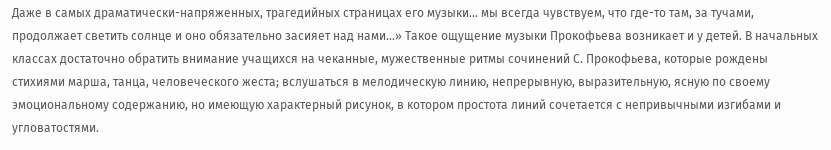Даже в самых драматически-напряженных, трагедийных страницах его музыки… мы всегда чувствуем, что где-то там, за тучами, продолжает светить солнце и оно обязательно засияет над нами…» Такое ощущение музыки Прокофьева возникает и у детей. В начальных классах достаточно обратить внимание учащихся на чеканные, мужественные ритмы сочинений С. Прокофьева, которые рождены стихиями марша, танца, человеческого жеста; вслушаться в мелодическую линию, непрерывную, выразительную, ясную по своему эмоциональному содержанию, но имеющую характерный рисунок, в котором простота линий сочетается с непривычными изгибами и угловатостями.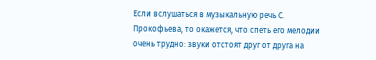Если вслушаться в музыкальную речь С. Прокофьева, то окажется, что спеть его мелодии очень трудно: звуки отстоят друг от друга на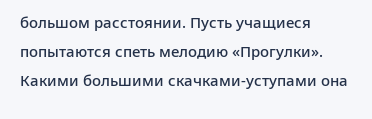большом расстоянии. Пусть учащиеся попытаются спеть мелодию «Прогулки». Какими большими скачками-уступами она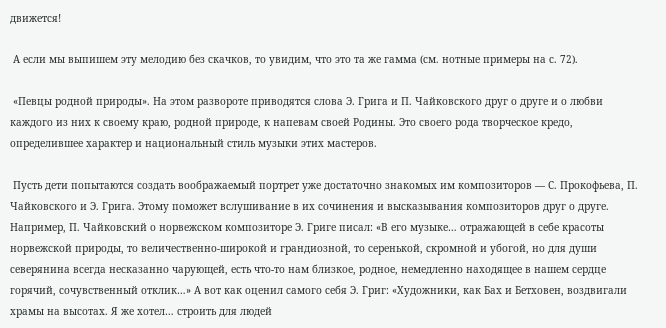движется!

 А если мы выпишем эту мелодию без скачков, то увидим, что это та же гамма (см. нотные примеры на с. 72).

 «Певцы родной природы». На этом развороте приводятся слова Э. Грига и П. Чайковского друг о друге и о любви каждого из них к своему краю, родной природе, к напевам своей Родины. Это своего рода творческое кредо, определившее характер и национальный стиль музыки этих мастеров.

 Пусть дети попытаются создать воображаемый портрет уже достаточно знакомых им композиторов — С. Прокофьева, П. Чайковского и Э. Грига. Этому поможет вслушивание в их сочинения и высказывания композиторов друг о друге. Например, П. Чайковский о норвежском композиторе Э. Григе писал: «В его музыке… отражающей в себе красоты норвежской природы, то величественно-широкой и грандиозной, то серенькой, скромной и убогой, но для души северянина всегда несказанно чарующей, есть что-то нам близкое, родное, немедленно находящее в нашем сердце горячий, сочувственный отклик…» А вот как оценил самого себя Э. Григ: «Художники, как Бах и Бетховен, воздвигали храмы на высотах. Я же хотел… строить для людей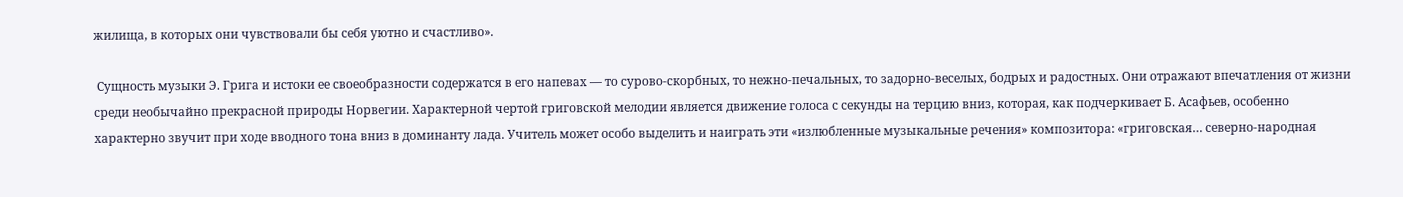жилища, в которых они чувствовали бы себя уютно и счастливо».

 Сущность музыки Э. Грига и истоки ее своеобразности содержатся в его напевах — то сурово-скорбных, то нежно-печальных, то задорно-веселых, бодрых и радостных. Они отражают впечатления от жизни среди необычайно прекрасной природы Норвегии. Характерной чертой григовской мелодии является движение голоса с секунды на терцию вниз, которая, как подчеркивает Б. Асафьев, особенно характерно звучит при ходе вводного тона вниз в доминанту лада. Учитель может особо выделить и наиграть эти «излюбленные музыкальные речения» композитора: «григовская… северно-народная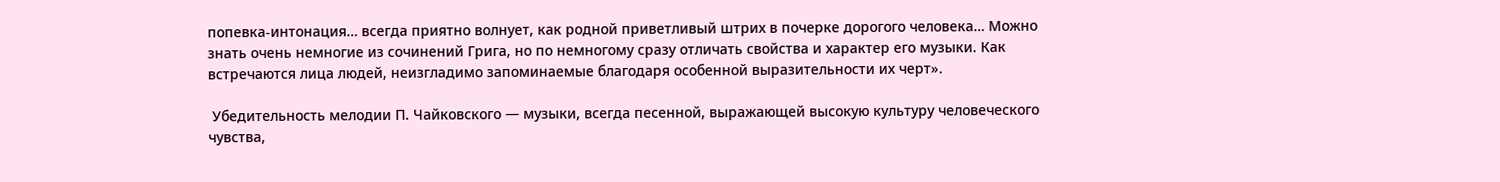попевка-интонация… всегда приятно волнует, как родной приветливый штрих в почерке дорогого человека… Можно знать очень немногие из сочинений Грига, но по немногому сразу отличать свойства и характер его музыки. Как встречаются лица людей, неизгладимо запоминаемые благодаря особенной выразительности их черт».

 Убедительность мелодии П. Чайковского — музыки, всегда песенной, выражающей высокую культуру человеческого чувства,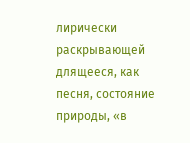лирически раскрывающей длящееся, как песня, состояние природы, «в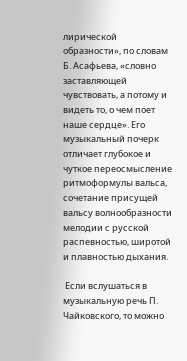лирической образности», по словам Б. Асафьева, «словно заставляющей чувствовать, а потому и видеть то, о чем поет наше сердце». Его музыкальный почерк отличает глубокое и чуткое переосмысление ритмоформулы вальса, сочетание присущей вальсу волнообразности мелодии с русской распевностью, широтой и плавностью дыхания.

 Если вслушаться в музыкальную речь П. Чайковского, то можно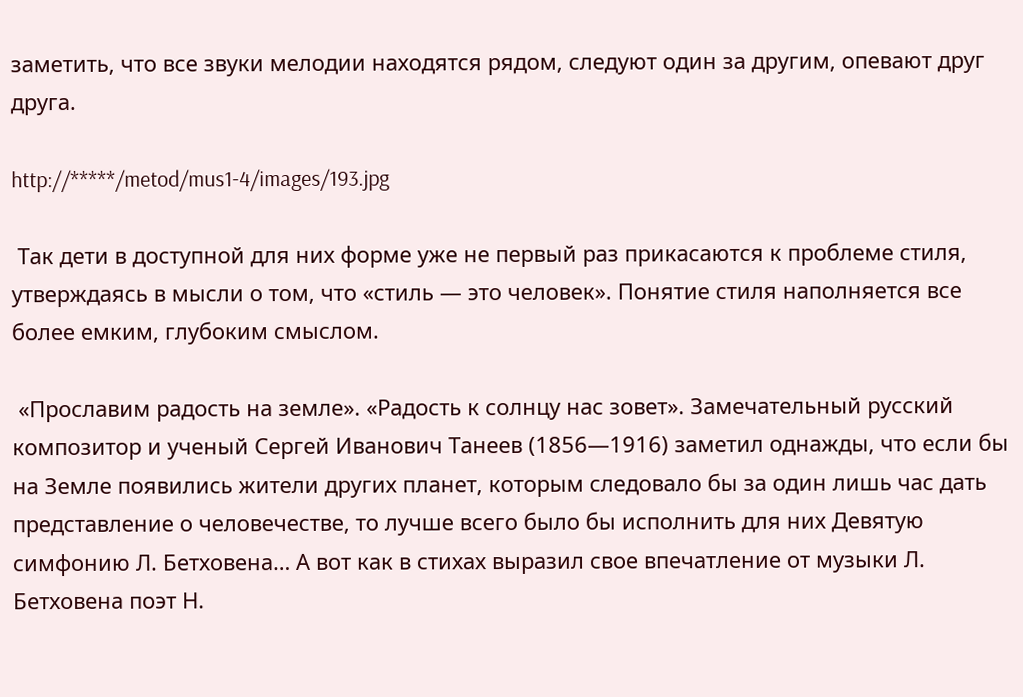заметить, что все звуки мелодии находятся рядом, следуют один за другим, опевают друг друга.

http://*****/metod/mus1-4/images/193.jpg

 Так дети в доступной для них форме уже не первый раз прикасаются к проблеме стиля, утверждаясь в мысли о том, что «стиль — это человек». Понятие стиля наполняется все более емким, глубоким смыслом.

 «Прославим радость на земле». «Радость к солнцу нас зовет». Замечательный русский композитор и ученый Сергей Иванович Танеев (1856—1916) заметил однажды, что если бы на Земле появились жители других планет, которым следовало бы за один лишь час дать представление о человечестве, то лучше всего было бы исполнить для них Девятую симфонию Л. Бетховена… А вот как в стихах выразил свое впечатление от музыки Л. Бетховена поэт Н.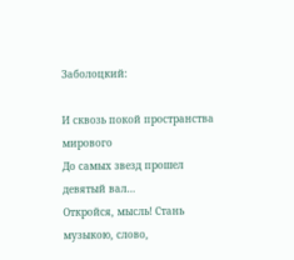Заболоцкий:

И сквозь покой пространства мирового
До самых звезд прошел девятый вал…
Откройся, мысль! Стань музыкою, слово,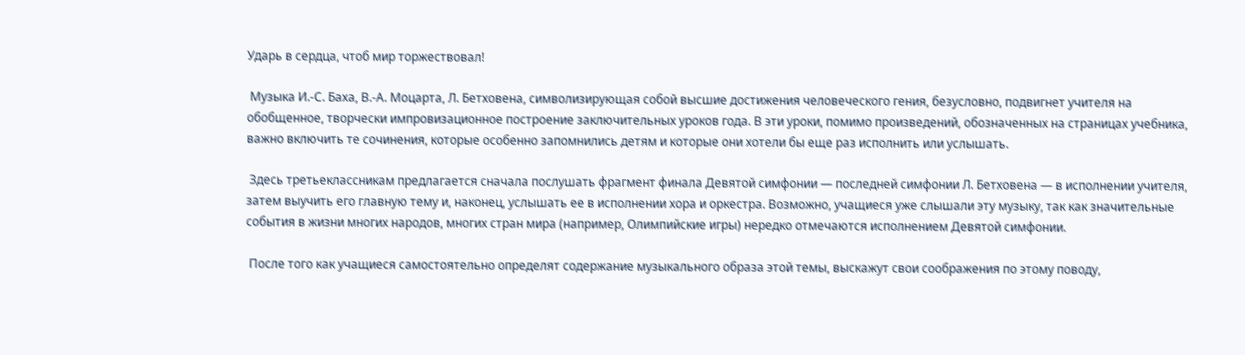Ударь в сердца, чтоб мир торжествовал!

 Музыка И.-С. Баха, В.-А. Моцарта, Л. Бетховена, символизирующая собой высшие достижения человеческого гения, безусловно, подвигнет учителя на обобщенное, творчески импровизационное построение заключительных уроков года. В эти уроки, помимо произведений, обозначенных на страницах учебника, важно включить те сочинения, которые особенно запомнились детям и которые они хотели бы еще раз исполнить или услышать.

 Здесь третьеклассникам предлагается сначала послушать фрагмент финала Девятой симфонии — последней симфонии Л. Бетховена — в исполнении учителя, затем выучить его главную тему и, наконец, услышать ее в исполнении хора и оркестра. Возможно, учащиеся уже слышали эту музыку, так как значительные события в жизни многих народов, многих стран мира (например, Олимпийские игры) нередко отмечаются исполнением Девятой симфонии.

 После того как учащиеся самостоятельно определят содержание музыкального образа этой темы, выскажут свои соображения по этому поводу,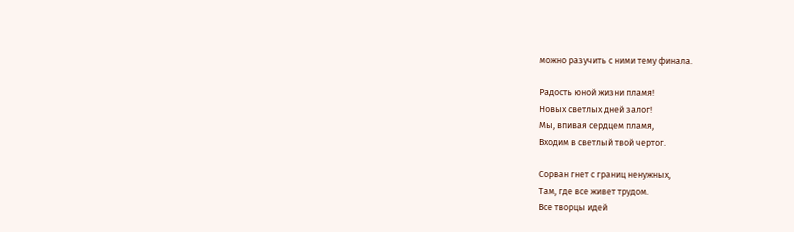можно разучить с ними тему финала.

Радость юной жизни пламя!
Новых светлых дней залог!
Мы, впивая сердцем пламя,
Входим в светлый твой чертог.

Сорван гнет с границ ненужных,
Там, где все живет трудом.
Все творцы идей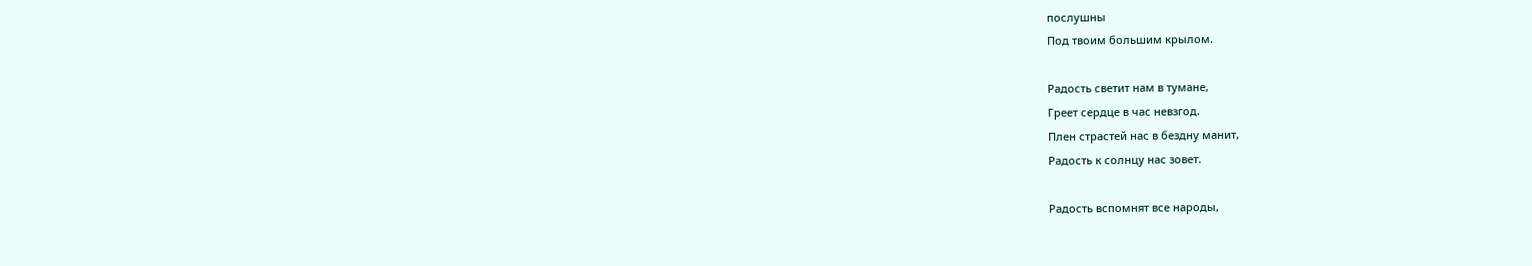послушны
Под твоим большим крылом.

Радость светит нам в тумане,
Греет сердце в час невзгод.
Плен страстей нас в бездну манит,
Радость к солнцу нас зовет.

Радость вспомнят все народы,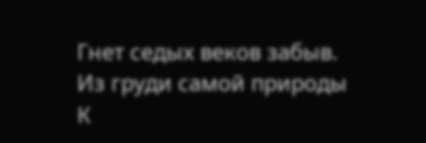Гнет седых веков забыв.
Из груди самой природы
К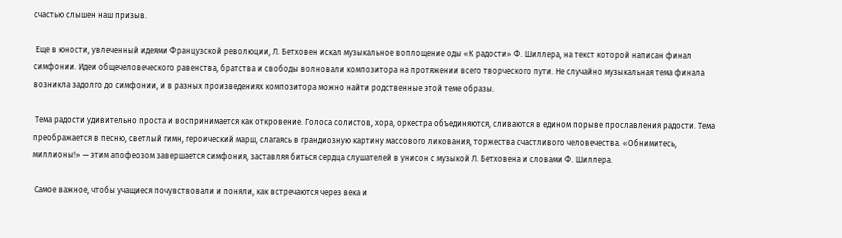счастью слышен наш призыв.

 Еще в юности, увлеченный идеями Французской революции, Л. Бетховен искал музыкальное воплощение оды «К радости» Ф. Шиллера, на текст которой написан финал симфонии. Идеи общечеловеческого равенства, братства и свободы волновали композитора на протяжении всего творческого пути. Не случайно музыкальная тема финала возникла задолго до симфонии, и в разных произведениях композитора можно найти родственные этой теме образы.

 Тема радости удивительно проста и воспринимается как откровение. Голоса солистов, хора, оркестра объединяются, сливаются в едином порыве прославления радости. Тема преображается в песню, светлый гимн, героический марш, слагаясь в грандиозную картину массового ликования, торжества счастливого человечества. «Обнимитесь, миллионы!» — этим апофеозом завершается симфония, заставляя биться сердца слушателей в унисон с музыкой Л. Бетховена и словами Ф. Шиллера.

 Самое важное, чтобы учащиеся почувствовали и поняли, как встречаются через века и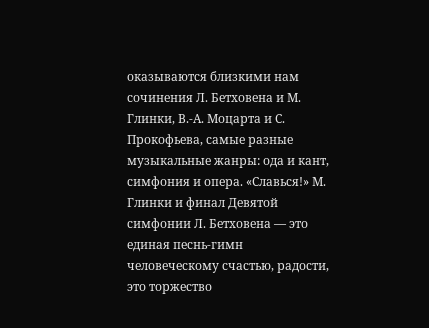оказываются близкими нам сочинения Л. Бетховена и М. Глинки, В.-А. Моцарта и С. Прокофьева, самые разные музыкальные жанры: ода и кант, симфония и опера. «Славься!» М. Глинки и финал Девятой симфонии Л. Бетховена — это единая песнь-гимн человеческому счастью, радости, это торжество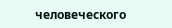человеческого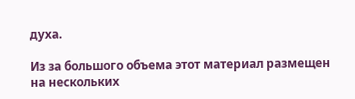духа.

Из за большого объема этот материал размещен на нескольких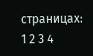страницах:
1 2 3 4